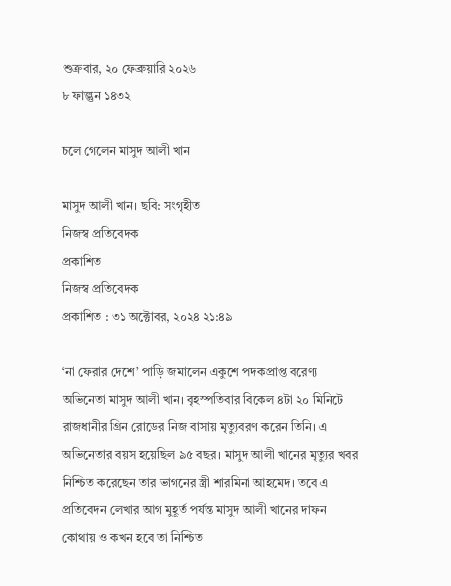শুক্রবার, ২০ ফেব্রুয়ারি ২০২৬
৮ ফাল্গুন ১৪৩২

চলে গেলেন মাসুদ আলী খান

মাসুদ আলী খান। ছবি: সংগৃহীত
নিজস্ব প্রতিবেদক
প্রকাশিত
নিজস্ব প্রতিবেদক
প্রকাশিত : ৩১ অক্টোবর, ২০২৪ ২১:৪৯

‘না ফেরার দেশে’ পাড়ি জমালেন একুশে পদকপ্রাপ্ত বরেণ্য অভিনেতা মাসুদ আলী খান। বৃহস্পতিবার বিকেল ৪টা ২০ মিনিটে রাজধানীর গ্রিন রোডের নিজ বাসায় মৃত্যুবরণ করেন তিনি। এ অভিনেতার বয়স হয়েছিল ৯৫ বছর। মাসুদ আলী খানের মৃত্যুর খবর নিশ্চিত করেছেন তার ভাগনের স্ত্রী শারমিনা আহমেদ। তবে এ প্রতিবেদন লেখার আগ মুহূর্ত পর্যন্ত মাসুদ আলী খানের দাফন কোথায় ও কখন হবে তা নিশ্চিত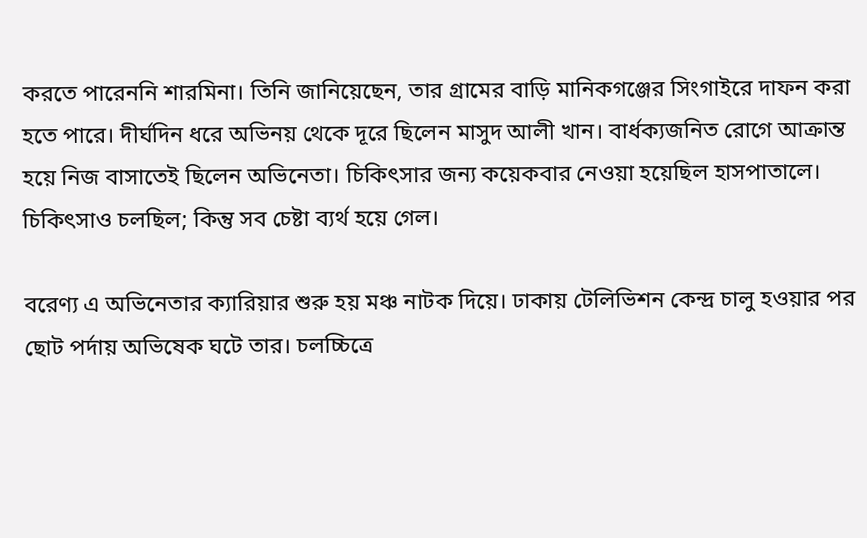করতে পারেননি শারমিনা। তিনি জানিয়েছেন, তার গ্রামের বাড়ি মানিকগঞ্জের সিংগাইরে দাফন করা হতে পারে। দীর্ঘদিন ধরে অভিনয় থেকে দূরে ছিলেন মাসুদ আলী খান। বার্ধক্যজনিত রোগে আক্রান্ত হয়ে নিজ বাসাতেই ছিলেন অভিনেতা। চিকিৎসার জন্য কয়েকবার নেওয়া হয়েছিল হাসপাতালে। চিকিৎসাও চলছিল; কিন্তু সব চেষ্টা ব্যর্থ হয়ে গেল।

বরেণ্য এ অভিনেতার ক্যারিয়ার শুরু হয় মঞ্চ নাটক দিয়ে। ঢাকায় টেলিভিশন কেন্দ্র চালু হওয়ার পর ছোট পর্দায় অভিষেক ঘটে তার। চলচ্চিত্রে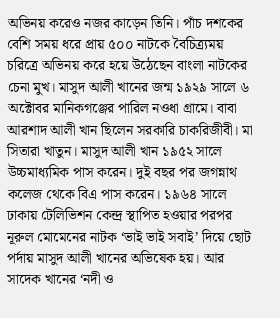অভিনয় করেও নজর কাড়েন ‍তিনি। পাঁচ দশকের বেশি সময় ধরে প্রায় ৫০০ নাটকে বৈচিত্র্যময় চরিত্রে অভিনয় করে হয়ে উঠেছেন বাংলা নাটকের চেনা মুখ। মাসুদ আলী খানের জন্ম ১৯২৯ সালে ৬ অক্টোবর মানিকগঞ্জের পারিল নওধা গ্রামে। বাবা আরশাদ আলী খান ছিলেন সরকারি চাকরিজীবী। মা সিতারা খাতুন। মাসুদ আলী খান ১৯৫২ সালে উচ্চমাধ্যমিক পাস করেন। দুই বছর পর জগন্নাথ কলেজ থেকে বিএ পাস করেন। ১৯৬৪ সালে ঢাকায় টেলিভিশন কেন্দ্র স্থাপিত হওয়ার পরপর নূরুল মোমেনের নাটক ‘ভাই ভাই সবাই’ দিয়ে ছোট পর্দায় মাসুদ আলী খানের অভিষেক হয়। আর সাদেক খানের ‘নদী ও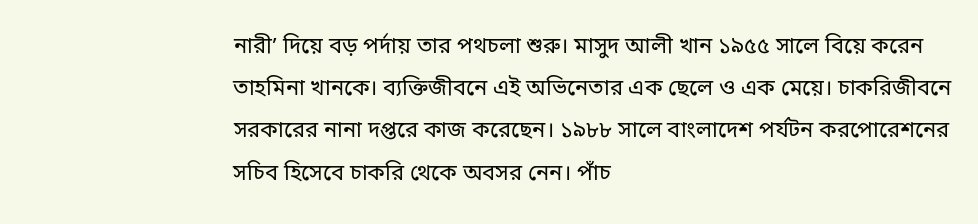নারী’ দিয়ে বড় পর্দায় তার পথচলা শুরু। মাসুদ আলী খান ১৯৫৫ সালে বিয়ে করেন তাহমিনা খানকে। ব্যক্তিজীবনে এই অভিনেতার এক ছেলে ও এক মেয়ে। চাকরিজীবনে সরকারের নানা দপ্তরে কাজ করেছেন। ১৯৮৮ সালে বাংলাদেশ পর্যটন করপোরেশনের সচিব হিসেবে চাকরি থেকে অবসর নেন। পাঁচ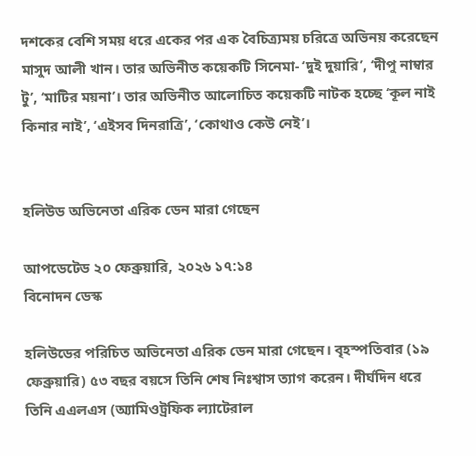দশকের বেশি সময় ধরে একের পর এক বৈচিত্র্যময় চরিত্রে অভিনয় করেছেন মাসুদ আলী খান। তার অভিনীত কয়েকটি সিনেমা- ‘দুই দুয়ারি’, ‘দীপু নাম্বার টু’, ‘মাটির ময়না’। তার অভিনীত আলোচিত কয়েকটি নাটক হচ্ছে ‘কূল নাই কিনার নাই’, ‘এইসব দিনরাত্রি’, ‘কোথাও কেউ নেই’।


হলিউড অভিনেতা এরিক ডেন মারা গেছেন

আপডেটেড ২০ ফেব্রুয়ারি, ২০২৬ ১৭:১৪
বিনোদন ডেস্ক

হলিউডের পরিচিত অভিনেতা এরিক ডেন মারা গেছেন। বৃহস্পতিবার (১৯ ফেব্রুয়ারি) ৫৩ বছর বয়সে তিনি শেষ নিঃশ্বাস ত্যাগ করেন। দীর্ঘদিন ধরে তিনি এএলএস (অ্যামিওট্রফিক ল্যাটেরাল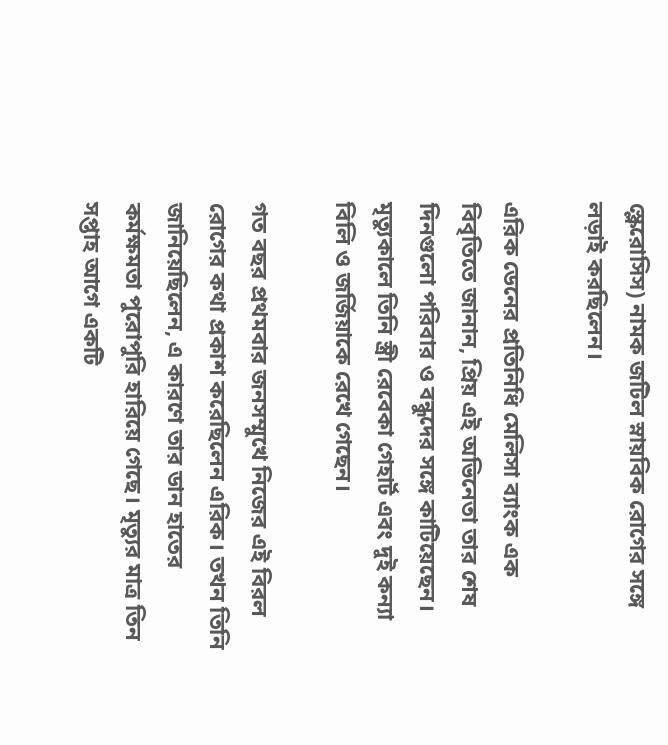স্ক্লেরোসিস) নামক জটিল স্নায়বিক রোগের সঙ্গে লড়াই করছিলেন।

এরিক ডেনের প্রতিনিধি মেলিসা ব্যাংক এক বিবৃতিতে জানান, প্রিয় এই অভিনেতা তার শেষ দিনগুলো পরিবার ও বন্ধুদের সঙ্গে কাটিয়েছেন। মৃত্যুকালে তিনি স্ত্রী রেবেকা গেহার্ট এবং দুই কন্যা বিলি ও জর্জিয়াকে রেখে গেছেন।

গত বছর প্রথমবার জনসম্মুখে নিজের এই বিরল রোগের কথা প্রকাশ করেছিলেন এরিক। তখন তিনি জানিয়েছিলেন, এ কারণে তার ডান হাতের কর্মক্ষমতা পুরোপুরি হারিয়ে গেছে। মৃত্যুর মাত্র তিন সপ্তাহ আগে একটি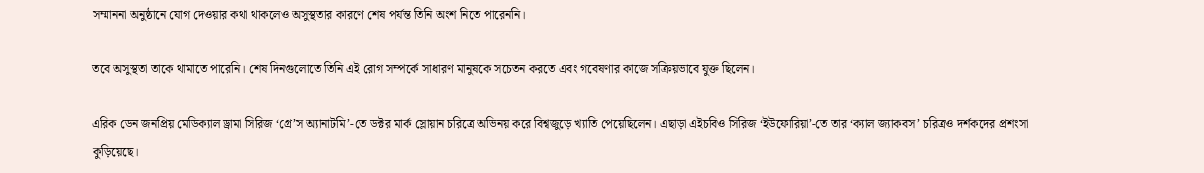সম্মাননা অনুষ্ঠানে যোগ দেওয়ার কথা থাকলেও অসুস্থতার কারণে শেষ পর্যন্ত তিনি অংশ নিতে পারেননি।

তবে অসুস্থতা তাকে থামাতে পারেনি। শেষ দিনগুলোতে তিনি এই রোগ সম্পর্কে সাধারণ মানুষকে সচেতন করতে এবং গবেষণার কাজে সক্রিয়ভাবে যুক্ত ছিলেন।

এরিক ডেন জনপ্রিয় মেডিক্যাল ড্রামা সিরিজ ‘গ্রে’স অ্যানাটমি’-তে ডক্টর মার্ক স্লোয়ান চরিত্রে অভিনয় করে বিশ্বজুড়ে খ্যাতি পেয়েছিলেন। এছাড়া এইচবিও সিরিজ ‘ইউফোরিয়া’-তে তার ‘ক্যাল জ্যাকবস’ চরিত্রও দর্শকদের প্রশংসা কুড়িয়েছে।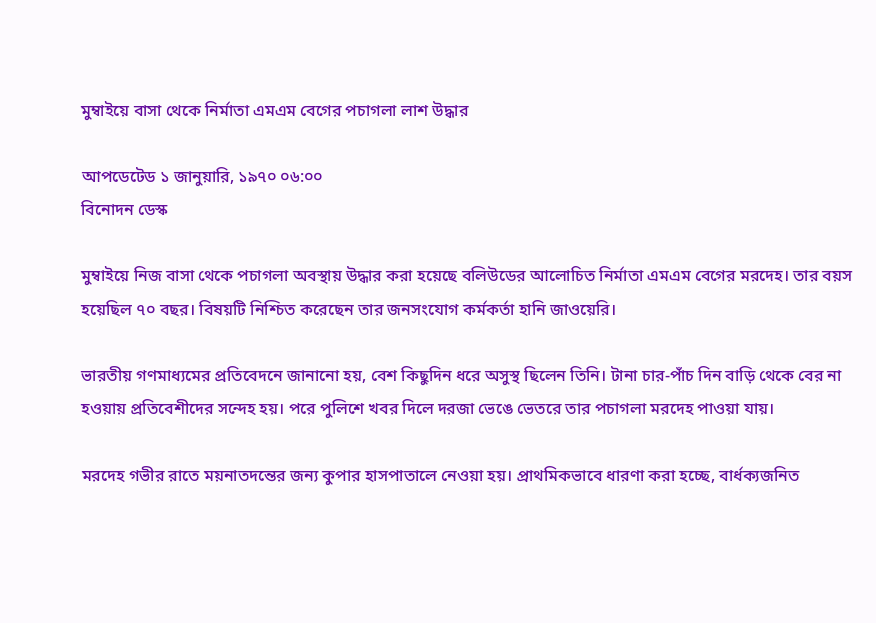মুম্বাইয়ে বাসা থেকে নির্মাতা এমএম বেগের পচাগলা লাশ উদ্ধার

আপডেটেড ১ জানুয়ারি, ১৯৭০ ০৬:০০
বিনোদন ডেস্ক

মুম্বাইয়ে নিজ বাসা থেকে পচাগলা অবস্থায় উদ্ধার করা হয়েছে বলিউডের আলোচিত নির্মাতা এমএম বেগের মরদেহ। তার বয়স হয়েছিল ৭০ বছর। বিষয়টি নিশ্চিত করেছেন তার জনসংযোগ কর্মকর্তা হানি জাওয়েরি।

ভারতীয় গণমাধ্যমের প্রতিবেদনে জানানো হয়, বেশ কিছুদিন ধরে অসুস্থ ছিলেন তিনি। টানা চার-পাঁচ দিন বাড়ি থেকে বের না হওয়ায় প্রতিবেশীদের সন্দেহ হয়। পরে পুলিশে খবর দিলে দরজা ভেঙে ভেতরে তার পচাগলা মরদেহ পাওয়া যায়।

মরদেহ গভীর রাতে ময়নাতদন্তের জন্য কুপার হাসপাতালে নেওয়া হয়। প্রাথমিকভাবে ধারণা করা হচ্ছে, বার্ধক্যজনিত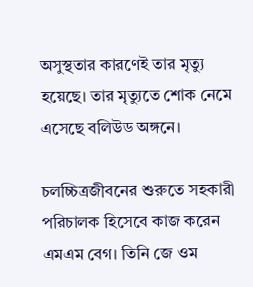অসুস্থতার কারণেই তার মৃত্যু হয়েছে। তার মৃত্যুতে শোক নেমে এসেছে বলিউড অঙ্গনে।

চলচ্চিত্রজীবনের শুরুতে সহকারী পরিচালক হিসেবে কাজ করেন এমএম বেগ। তিনি জে ওম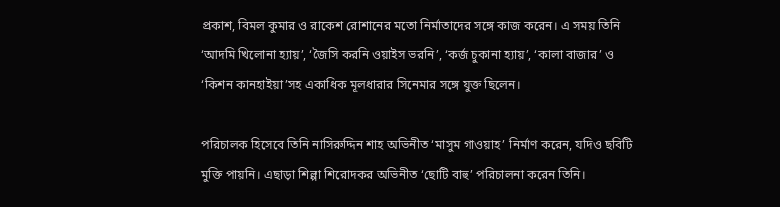প্রকাশ, বিমল কুমার ও রাকেশ রোশানের মতো নির্মাতাদের সঙ্গে কাজ করেন। এ সময় তিনি ‘আদমি খিলোনা হ্যায়’, ‘জৈসি করনি ওয়াইস ভরনি’, ‘কর্জ চুকানা হ্যায়’, ‘কালা বাজার’ ও ‘কিশন কানহাইয়া’সহ একাধিক মূলধারার সিনেমার সঙ্গে যুক্ত ছিলেন।

পরিচালক হিসেবে তিনি নাসিরুদ্দিন শাহ অভিনীত ‘মাসুম গাওয়াহ’ নির্মাণ করেন, যদিও ছবিটি মুক্তি পায়নি। এছাড়া শিল্পা শিরোদকর অভিনীত ‘ছোটি বাহু’ পরিচালনা করেন তিনি।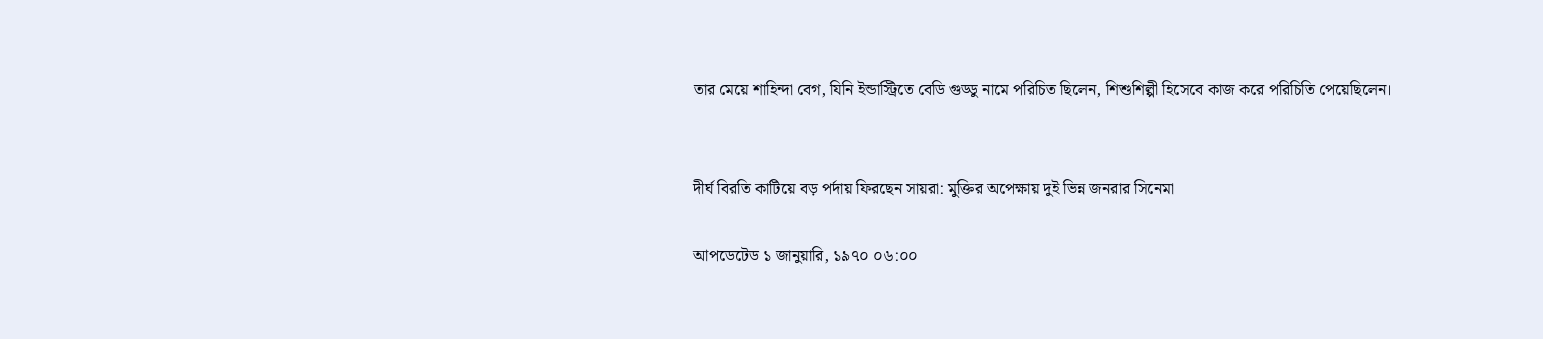তার মেয়ে শাহিন্দা বেগ, যিনি ইন্ডাস্ট্রিতে বেডি গুড্ডু নামে পরিচিত ছিলেন, শিশুশিল্পী হিসেবে কাজ করে পরিচিতি পেয়েছিলেন।


দীর্ঘ বিরতি কাটিয়ে বড় পর্দায় ফিরছেন সায়রা: মুক্তির অপেক্ষায় দুই ভিন্ন জনরার সিনেমা

আপডেটেড ১ জানুয়ারি, ১৯৭০ ০৬:০০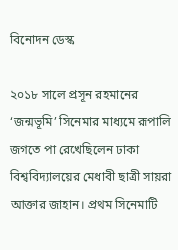বিনোদন ডেস্ক

২০১৮ সালে প্রসূন রহমানের ‘জন্মভূমি’ সিনেমার মাধ্যমে রূপালি জগতে পা রেখেছিলেন ঢাকা বিশ্ববিদ্যালয়ের মেধাবী ছাত্রী সায়রা আক্তার জাহান। প্রথম সিনেমাটি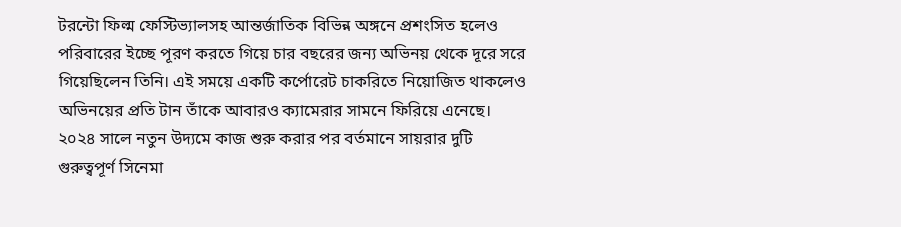টরন্টো ফিল্ম ফেস্টিভ্যালসহ আন্তর্জাতিক বিভিন্ন অঙ্গনে প্রশংসিত হলেও পরিবারের ইচ্ছে পূরণ করতে গিয়ে চার বছরের জন্য অভিনয় থেকে দূরে সরে গিয়েছিলেন তিনি। এই সময়ে একটি কর্পোরেট চাকরিতে নিয়োজিত থাকলেও অভিনয়ের প্রতি টান তাঁকে আবারও ক্যামেরার সামনে ফিরিয়ে এনেছে। ২০২৪ সালে নতুন উদ্যমে কাজ শুরু করার পর বর্তমানে সায়রার দুটি গুরুত্বপূর্ণ সিনেমা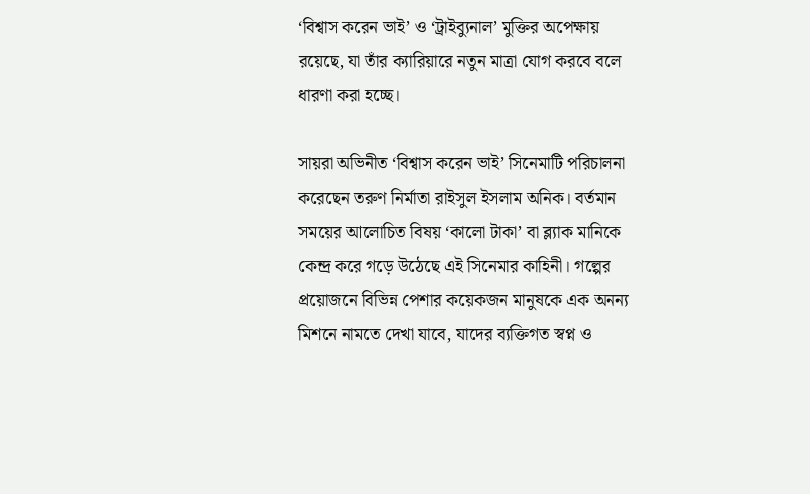‘বিশ্বাস করেন ভাই’ ও ‘ট্রাইব্যুনাল’ মুক্তির অপেক্ষায় রয়েছে, যা তাঁর ক্যারিয়ারে নতুন মাত্রা যোগ করবে বলে ধারণা করা হচ্ছে।

সায়রা অভিনীত ‘বিশ্বাস করেন ভাই’ সিনেমাটি পরিচালনা করেছেন তরুণ নির্মাতা রাইসুল ইসলাম অনিক। বর্তমান সময়ের আলোচিত বিষয় ‘কালো টাকা’ বা ব্ল্যাক মানিকে কেন্দ্র করে গড়ে উঠেছে এই সিনেমার কাহিনী। গল্পের প্রয়োজনে বিভিন্ন পেশার কয়েকজন মানুষকে এক অনন্য মিশনে নামতে দেখা যাবে, যাদের ব্যক্তিগত স্বপ্ন ও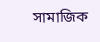সামাজিক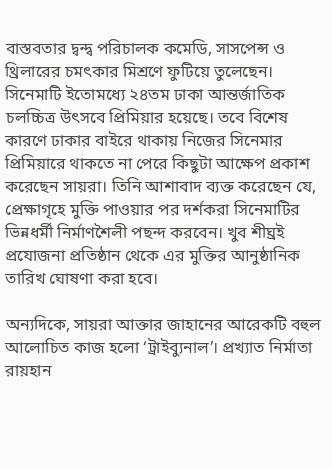বাস্তবতার দ্বন্দ্ব পরিচালক কমেডি, সাসপেন্স ও থ্রিলারের চমৎকার মিশ্রণে ফুটিয়ে তুলেছেন। সিনেমাটি ইতোমধ্যে ২৪তম ঢাকা আন্তর্জাতিক চলচ্চিত্র উৎসবে প্রিমিয়ার হয়েছে। তবে বিশেষ কারণে ঢাকার বাইরে থাকায় নিজের সিনেমার প্রিমিয়ারে থাকতে না পেরে কিছুটা আক্ষেপ প্রকাশ করেছেন সায়রা। তিনি আশাবাদ ব্যক্ত করেছেন যে, প্রেক্ষাগৃহে মুক্তি পাওয়ার পর দর্শকরা সিনেমাটির ভিন্নধর্মী নির্মাণশৈলী পছন্দ করবেন। খুব শীঘ্রই প্রযোজনা প্রতিষ্ঠান থেকে এর মুক্তির আনুষ্ঠানিক তারিখ ঘোষণা করা হবে।

অন্যদিকে, সায়রা আক্তার জাহানের আরেকটি বহুল আলোচিত কাজ হলো ‘ট্রাইব্যুনাল’। প্রখ্যাত নির্মাতা রায়হান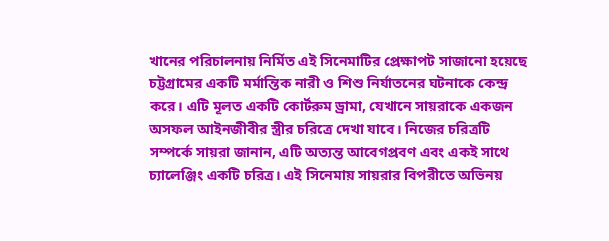খানের পরিচালনায় নির্মিত এই সিনেমাটির প্রেক্ষাপট সাজানো হয়েছে চট্টগ্রামের একটি মর্মান্তিক নারী ও শিশু নির্যাতনের ঘটনাকে কেন্দ্র করে। এটি মূলত একটি কোর্টরুম ড্রামা, যেখানে সায়রাকে একজন অসফল আইনজীবীর স্ত্রীর চরিত্রে দেখা যাবে। নিজের চরিত্রটি সম্পর্কে সায়রা জানান, এটি অত্যন্ত আবেগপ্রবণ এবং একই সাথে চ্যালেঞ্জিং একটি চরিত্র। এই সিনেমায় সায়রার বিপরীতে অভিনয়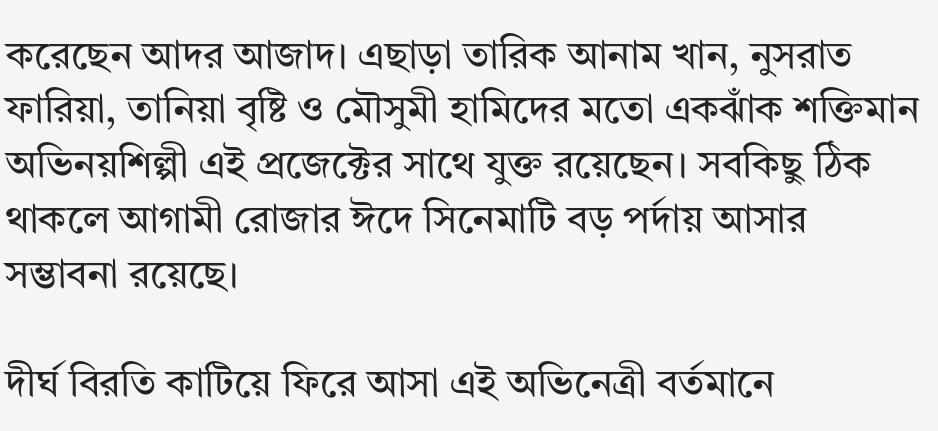করেছেন আদর আজাদ। এছাড়া তারিক আনাম খান, নুসরাত ফারিয়া, তানিয়া বৃষ্টি ও মৌসুমী হামিদের মতো একঝাঁক শক্তিমান অভিনয়শিল্পী এই প্রজেক্টের সাথে যুক্ত রয়েছেন। সবকিছু ঠিক থাকলে আগামী রোজার ঈদে সিনেমাটি বড় পর্দায় আসার সম্ভাবনা রয়েছে।

দীর্ঘ বিরতি কাটিয়ে ফিরে আসা এই অভিনেত্রী বর্তমানে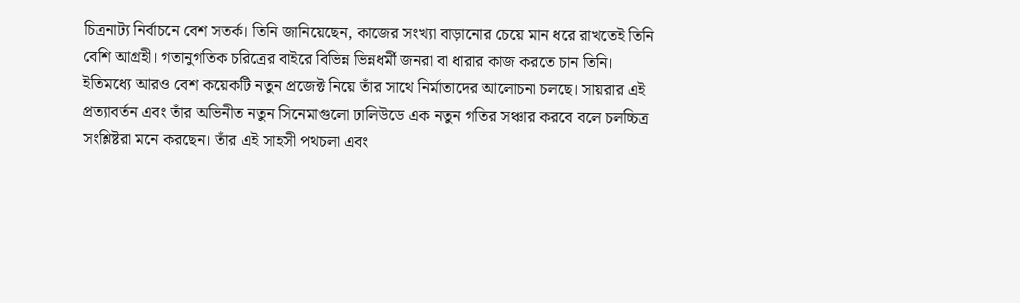চিত্রনাট্য নির্বাচনে বেশ সতর্ক। তিনি জানিয়েছেন, কাজের সংখ্যা বাড়ানোর চেয়ে মান ধরে রাখতেই তিনি বেশি আগ্রহী। গতানুগতিক চরিত্রের বাইরে বিভিন্ন ভিন্নধর্মী জনরা বা ধারার কাজ করতে চান তিনি। ইতিমধ্যে আরও বেশ কয়েকটি নতুন প্রজেক্ট নিয়ে তাঁর সাথে নির্মাতাদের আলোচনা চলছে। সায়রার এই প্রত্যাবর্তন এবং তাঁর অভিনীত নতুন সিনেমাগুলো ঢালিউডে এক নতুন গতির সঞ্চার করবে বলে চলচ্চিত্র সংশ্লিষ্টরা মনে করছেন। তাঁর এই সাহসী পথচলা এবং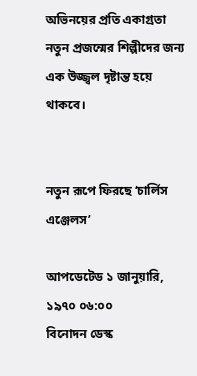অভিনয়ের প্রতি একাগ্রতা নতুন প্রজন্মের শিল্পীদের জন্য এক উজ্জ্বল দৃষ্টান্ত হয়ে থাকবে।


নতুন রূপে ফিরছে ‘চার্লিস এঞ্জেলস’

আপডেটেড ১ জানুয়ারি, ১৯৭০ ০৬:০০
বিনোদন ডেস্ক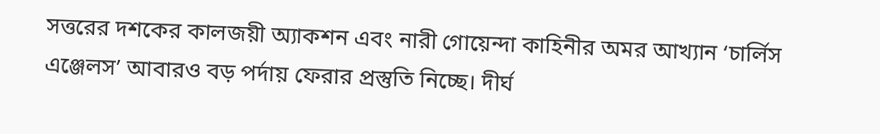সত্তরের দশকের কালজয়ী অ্যাকশন এবং নারী গোয়েন্দা কাহিনীর অমর আখ্যান ‘চার্লিস এঞ্জেলস’ আবারও বড় পর্দায় ফেরার প্রস্তুতি নিচ্ছে। দীর্ঘ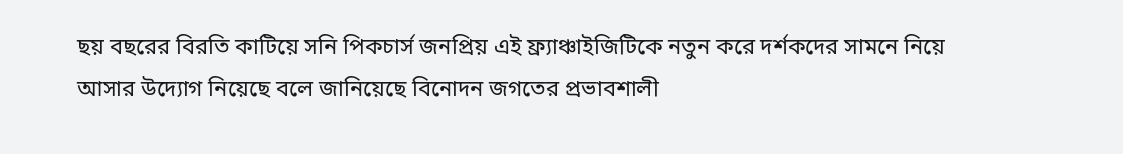ছয় বছরের বিরতি কাটিয়ে সনি পিকচার্স জনপ্রিয় এই ফ্র্যাঞ্চাইজিটিকে নতুন করে দর্শকদের সামনে নিয়ে আসার উদ্যোগ নিয়েছে বলে জানিয়েছে বিনোদন জগতের প্রভাবশালী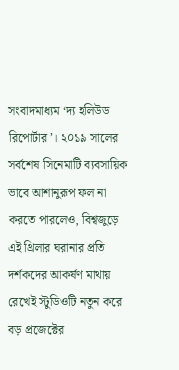সংবাদমাধ্যম ‘দ্য হলিউড রিপোর্টার’। ২০১৯ সালের সর্বশেষ সিনেমাটি ব্যবসায়িক ভাবে আশানুরূপ ফল না করতে পারলেও, বিশ্বজুড়ে এই থ্রিলার ঘরানার প্রতি দর্শকদের আকর্ষণ মাথায় রেখেই স্টুডিওটি নতুন করে বড় প্রজেক্টের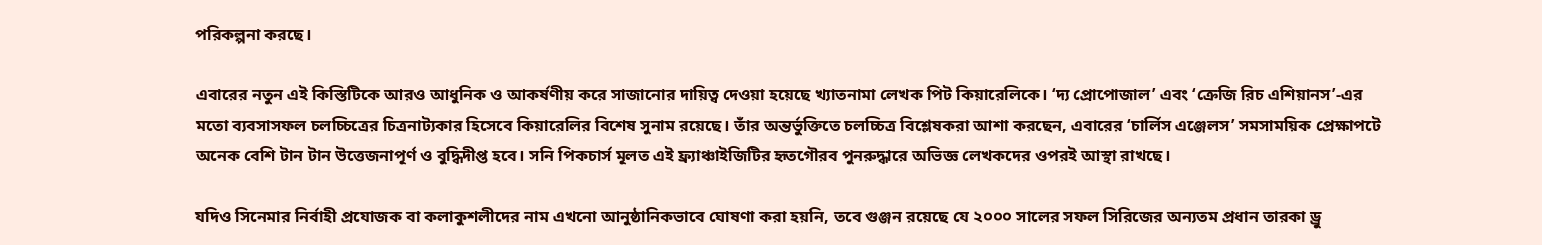পরিকল্পনা করছে।

এবারের নতুন এই কিস্তিটিকে আরও আধুনিক ও আকর্ষণীয় করে সাজানোর দায়িত্ব দেওয়া হয়েছে খ্যাতনামা লেখক পিট কিয়ারেলিকে। ‘দ্য প্রোপোজাল’ এবং ‘ক্রেজি রিচ এশিয়ানস’-এর মতো ব্যবসাসফল চলচ্চিত্রের চিত্রনাট্যকার হিসেবে কিয়ারেলির বিশেষ সুনাম রয়েছে। তাঁর অন্তর্ভুক্তিতে চলচ্চিত্র বিশ্লেষকরা আশা করছেন, এবারের ‘চার্লিস এঞ্জেলস’ সমসাময়িক প্রেক্ষাপটে অনেক বেশি টান টান উত্তেজনাপূর্ণ ও বুদ্ধিদীপ্ত হবে। সনি পিকচার্স মূলত এই ফ্র্যাঞ্চাইজিটির হৃতগৌরব পুনরুদ্ধারে অভিজ্ঞ লেখকদের ওপরই আস্থা রাখছে।

যদিও সিনেমার নির্বাহী প্রযোজক বা কলাকুশলীদের নাম এখনো আনুষ্ঠানিকভাবে ঘোষণা করা হয়নি, তবে গুঞ্জন রয়েছে যে ২০০০ সালের সফল সিরিজের অন্যতম প্রধান তারকা ড্রু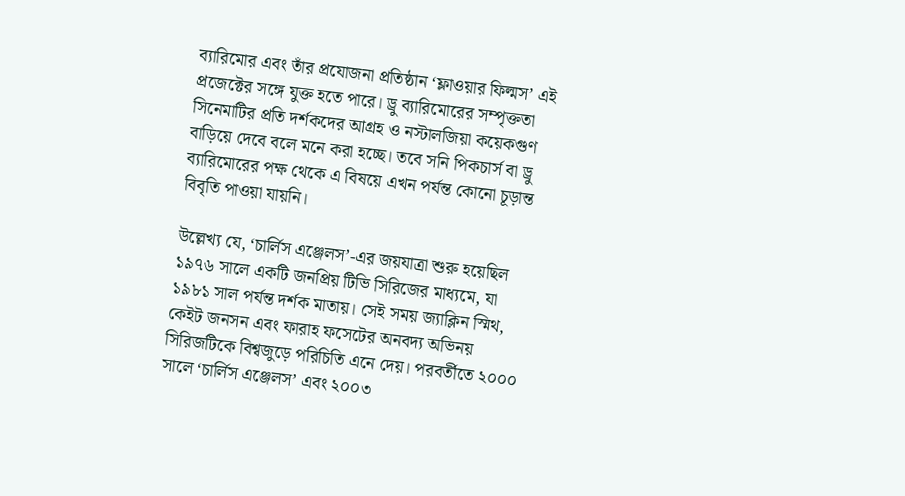ব্যারিমোর এবং তাঁর প্রযোজনা প্রতিষ্ঠান ‘ফ্লাওয়ার ফিল্মস’ এই প্রজেক্টের সঙ্গে যুক্ত হতে পারে। ড্রু ব্যারিমোরের সম্পৃক্ততা সিনেমাটির প্রতি দর্শকদের আগ্রহ ও নস্টালজিয়া কয়েকগুণ বাড়িয়ে দেবে বলে মনে করা হচ্ছে। তবে সনি পিকচার্স বা ড্রু ব্যারিমোরের পক্ষ থেকে এ বিষয়ে এখন পর্যন্ত কোনো চূড়ান্ত বিবৃতি পাওয়া যায়নি।

উল্লেখ্য যে, ‘চার্লিস এঞ্জেলস’-এর জয়যাত্রা শুরু হয়েছিল ১৯৭৬ সালে একটি জনপ্রিয় টিভি সিরিজের মাধ্যমে, যা ১৯৮১ সাল পর্যন্ত দর্শক মাতায়। সেই সময় জ্যাক্লিন স্মিথ, কেইট জনসন এবং ফারাহ ফসেটের অনবদ্য অভিনয় সিরিজটিকে বিশ্বজুড়ে পরিচিতি এনে দেয়। পরবর্তীতে ২০০০ সালে ‘চার্লিস এঞ্জেলস’ এবং ২০০৩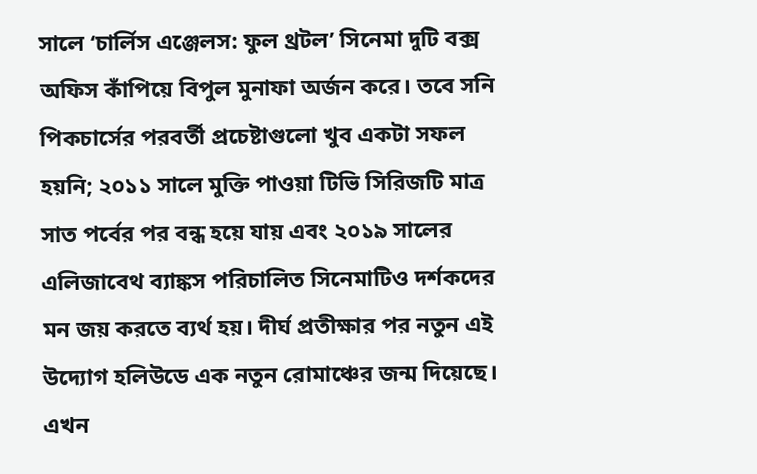সালে ‘চার্লিস এঞ্জেলস: ফুল থ্রটল’ সিনেমা দুটি বক্স অফিস কাঁপিয়ে বিপুল মুনাফা অর্জন করে। তবে সনি পিকচার্সের পরবর্তী প্রচেষ্টাগুলো খুব একটা সফল হয়নি; ২০১১ সালে মুক্তি পাওয়া টিভি সিরিজটি মাত্র সাত পর্বের পর বন্ধ হয়ে যায় এবং ২০১৯ সালের এলিজাবেথ ব্যাঙ্কস পরিচালিত সিনেমাটিও দর্শকদের মন জয় করতে ব্যর্থ হয়। দীর্ঘ প্রতীক্ষার পর নতুন এই উদ্যোগ হলিউডে এক নতুন রোমাঞ্চের জন্ম দিয়েছে। এখন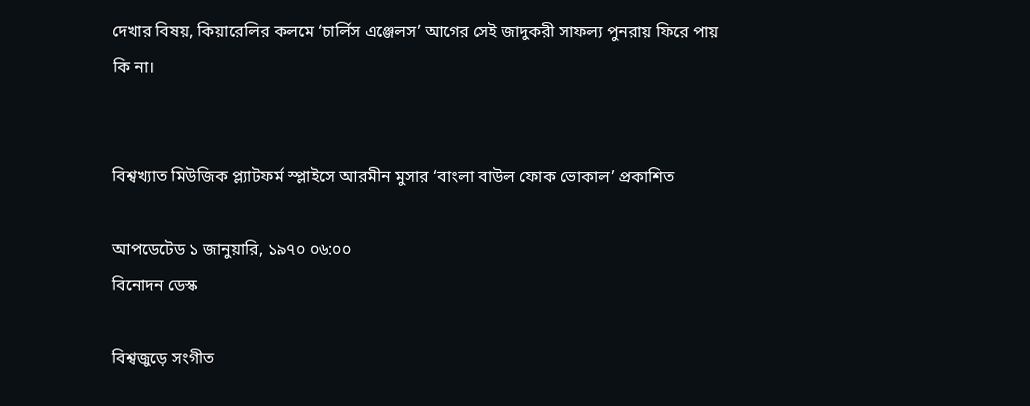দেখার বিষয়, কিয়ারেলির কলমে ‘চার্লিস এঞ্জেলস’ আগের সেই জাদুকরী সাফল্য পুনরায় ফিরে পায় কি না।


বিশ্বখ্যাত মিউজিক প্ল্যাটফর্ম স্প্লাইসে আরমীন মুসার ‘বাংলা বাউল ফোক ভোকাল’ প্রকাশিত

আপডেটেড ১ জানুয়ারি, ১৯৭০ ০৬:০০
বিনোদন ডেস্ক

বিশ্বজুড়ে সংগীত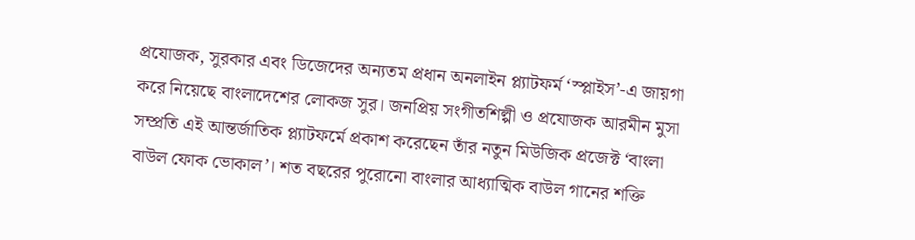প্রযোজক, সুরকার এবং ডিজেদের অন্যতম প্রধান অনলাইন প্ল্যাটফর্ম ‘স্প্লাইস’-এ জায়গা করে নিয়েছে বাংলাদেশের লোকজ সুর। জনপ্রিয় সংগীতশিল্পী ও প্রযোজক আরমীন মুসা সম্প্রতি এই আন্তর্জাতিক প্ল্যাটফর্মে প্রকাশ করেছেন তাঁর নতুন মিউজিক প্রজেক্ট ‘বাংলা বাউল ফোক ভোকাল’। শত বছরের পুরোনো বাংলার আধ্যাত্মিক বাউল গানের শক্তি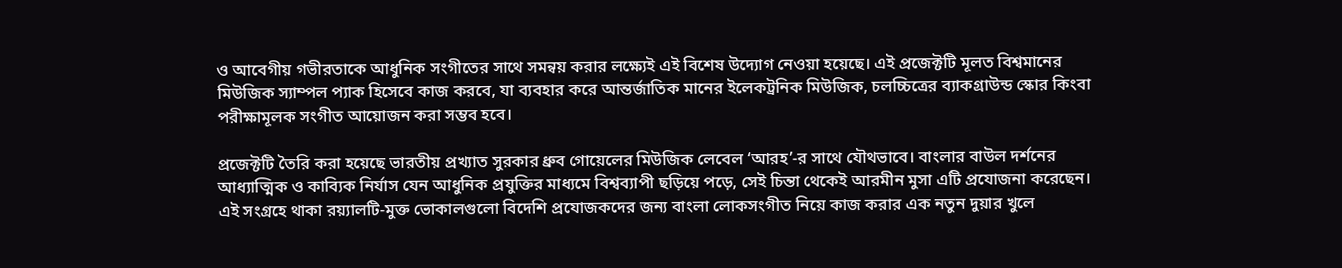ও আবেগীয় গভীরতাকে আধুনিক সংগীতের সাথে সমন্বয় করার লক্ষ্যেই এই বিশেষ উদ্যোগ নেওয়া হয়েছে। এই প্রজেক্টটি মূলত বিশ্বমানের মিউজিক স্যাম্পল প্যাক হিসেবে কাজ করবে, যা ব্যবহার করে আন্তর্জাতিক মানের ইলেকট্রনিক মিউজিক, চলচ্চিত্রের ব্যাকগ্রাউন্ড স্কোর কিংবা পরীক্ষামূলক সংগীত আয়োজন করা সম্ভব হবে।

প্রজেক্টটি তৈরি করা হয়েছে ভারতীয় প্রখ্যাত সুরকার ধ্রুব গোয়েলের মিউজিক লেবেল ‘আরহ’-র সাথে যৌথভাবে। বাংলার বাউল দর্শনের আধ্যাত্মিক ও কাব্যিক নির্যাস যেন আধুনিক প্রযুক্তির মাধ্যমে বিশ্বব্যাপী ছড়িয়ে পড়ে, সেই চিন্তা থেকেই আরমীন মুসা এটি প্রযোজনা করেছেন। এই সংগ্রহে থাকা রয়্যালটি-মুক্ত ভোকালগুলো বিদেশি প্রযোজকদের জন্য বাংলা লোকসংগীত নিয়ে কাজ করার এক নতুন দুয়ার খুলে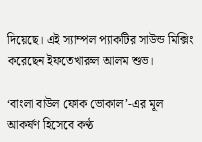দিয়েছে। এই স্যাম্পল প্যাকটির সাউন্ড মিক্সিং করেছেন ইফতেখারুল আলম শুভ।

‘বাংলা বাউল ফোক ভোকাল’-এর মূল আকর্ষণ হিসেবে কণ্ঠ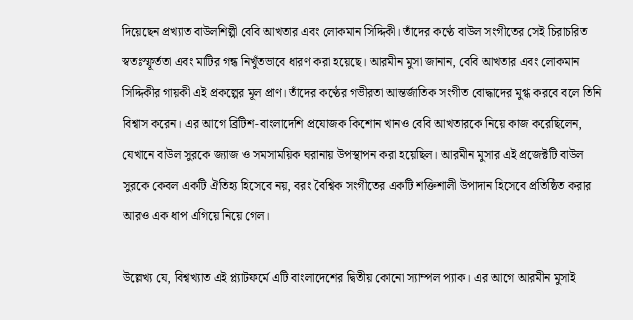দিয়েছেন প্রখ্যাত বাউলশিল্পী বেবি আখতার এবং লোকমান সিদ্দিকী। তাঁদের কণ্ঠে বাউল সংগীতের সেই চিরাচরিত স্বতঃস্ফূর্ততা এবং মাটির গন্ধ নিখুঁতভাবে ধারণ করা হয়েছে। আরমীন মুসা জানান, বেবি আখতার এবং লোকমান সিদ্দিকীর গায়কী এই প্রকল্পের মূল প্রাণ। তাঁদের কণ্ঠের গভীরতা আন্তর্জাতিক সংগীত বোদ্ধাদের মুগ্ধ করবে বলে তিনি বিশ্বাস করেন। এর আগে ব্রিটিশ-বাংলাদেশি প্রযোজক কিশোন খানও বেবি আখতারকে নিয়ে কাজ করেছিলেন, যেখানে বাউল সুরকে জ্যাজ ও সমসাময়িক ঘরানায় উপস্থাপন করা হয়েছিল। আরমীন মুসার এই প্রজেক্টটি বাউল সুরকে কেবল একটি ঐতিহ্য হিসেবে নয়, বরং বৈশ্বিক সংগীতের একটি শক্তিশালী উপাদান হিসেবে প্রতিষ্ঠিত করার আরও এক ধাপ এগিয়ে নিয়ে গেল।

উল্লেখ্য যে, বিশ্বখ্যাত এই প্ল্যাটফর্মে এটি বাংলাদেশের দ্বিতীয় কোনো স্যাম্পল প্যাক। এর আগে আরমীন মুসাই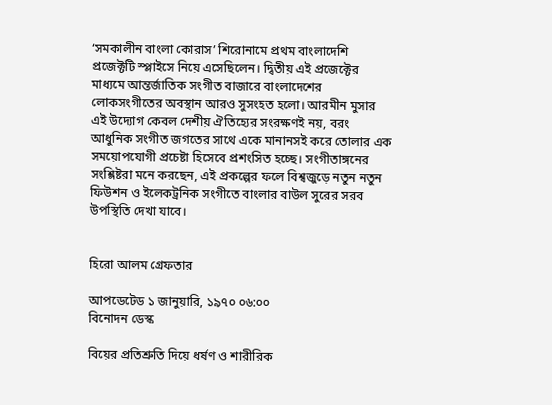‘সমকালীন বাংলা কোরাস’ শিরোনামে প্রথম বাংলাদেশি প্রজেক্টটি স্প্লাইসে নিয়ে এসেছিলেন। দ্বিতীয় এই প্রজেক্টের মাধ্যমে আন্তর্জাতিক সংগীত বাজারে বাংলাদেশের লোকসংগীতের অবস্থান আরও সুসংহত হলো। আরমীন মুসার এই উদ্যোগ কেবল দেশীয় ঐতিহ্যের সংরক্ষণই নয়, বরং আধুনিক সংগীত জগতের সাথে একে মানানসই করে তোলার এক সময়োপযোগী প্রচেষ্টা হিসেবে প্রশংসিত হচ্ছে। সংগীতাঙ্গনের সংশ্লিষ্টরা মনে করছেন, এই প্রকল্পের ফলে বিশ্বজুড়ে নতুন নতুন ফিউশন ও ইলেকট্রনিক সংগীতে বাংলার বাউল সুরের সরব উপস্থিতি দেখা যাবে।


হিরো আলম গ্রেফতার

আপডেটেড ১ জানুয়ারি, ১৯৭০ ০৬:০০
বিনোদন ডেস্ক

বিয়ের প্রতিশ্রুতি দিয়ে ধর্ষণ ও শারীরিক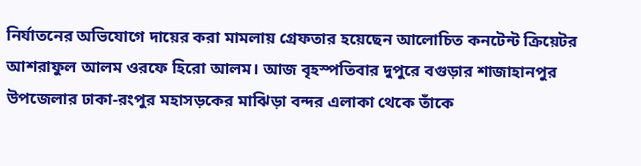নির্যাতনের অভিযোগে দায়ের করা মামলায় গ্রেফতার হয়েছেন আলোচিত কনটেন্ট ক্রিয়েটর আশরাফুল আলম ওরফে হিরো আলম। আজ বৃহস্পতিবার দুপুরে বগুড়ার শাজাহানপুর উপজেলার ঢাকা-রংপুর মহাসড়কের মাঝিড়া বন্দর এলাকা থেকে তাঁকে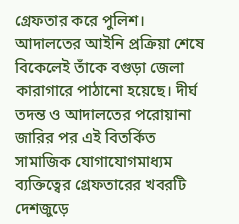গ্রেফতার করে পুলিশ। আদালতের আইনি প্রক্রিয়া শেষে বিকেলেই তাঁকে বগুড়া জেলা কারাগারে পাঠানো হয়েছে। দীর্ঘ তদন্ত ও আদালতের পরোয়ানা জারির পর এই বিতর্কিত সামাজিক যোগাযোগমাধ্যম ব্যক্তিত্বের গ্রেফতারের খবরটি দেশজুড়ে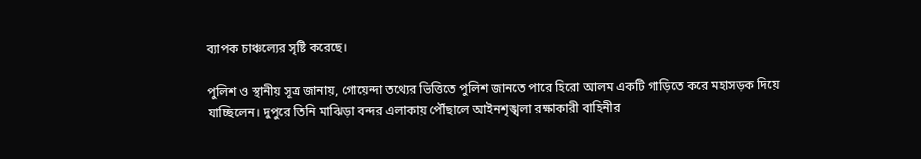ব্যাপক চাঞ্চল্যের সৃষ্টি করেছে।

পুলিশ ও স্থানীয় সূত্র জানায়, গোয়েন্দা তথ্যের ভিত্তিতে পুলিশ জানতে পারে হিরো আলম একটি গাড়িতে করে মহাসড়ক দিয়ে যাচ্ছিলেন। দুপুরে তিনি মাঝিড়া বন্দর এলাকায় পৌঁছালে আইনশৃঙ্খলা রক্ষাকারী বাহিনীর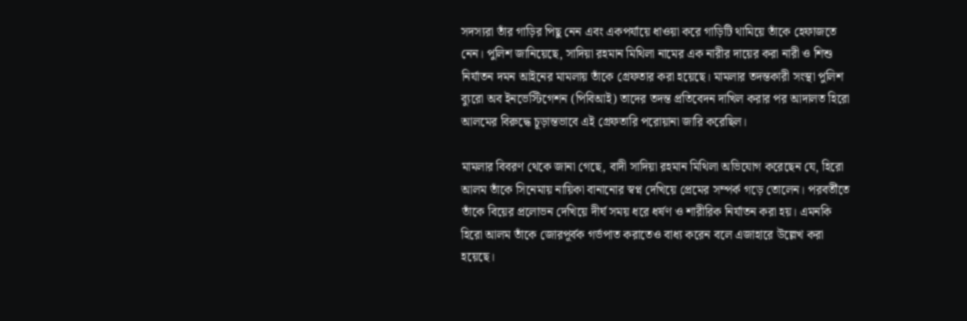সদস্যরা তাঁর গাড়ির পিছু নেন এবং একপর্যায়ে ধাওয়া করে গাড়িটি থামিয়ে তাঁকে হেফাজতে নেন। পুলিশ জানিয়েছে, সাদিয়া রহমান মিথিলা নামের এক নারীর দায়ের করা নারী ও শিশু নির্যাতন দমন আইনের মামলায় তাঁকে গ্রেফতার করা হয়েছে। মামলার তদন্তকারী সংস্থা পুলিশ ব্যুরো অব ইনভেস্টিগেশন (পিবিআই) তাদের তদন্ত প্রতিবেদন দাখিল করার পর আদালত হিরো আলমের বিরুদ্ধে চূড়ান্তভাবে এই গ্রেফতারি পরোয়ানা জারি করেছিল।

মামলার বিবরণ থেকে জানা গেছে, বাদী সাদিয়া রহমান মিথিলা অভিযোগ করেছেন যে, হিরো আলম তাঁকে সিনেমায় নায়িকা বানানোর স্বপ্ন দেখিয়ে প্রেমের সম্পর্ক গড়ে তোলেন। পরবর্তীতে তাঁকে বিয়ের প্রলোভন দেখিয়ে দীর্ঘ সময় ধরে ধর্ষণ ও শারীরিক নির্যাতন করা হয়। এমনকি হিরো আলম তাঁকে জোরপূর্বক গর্ভপাত করাতেও বাধ্য করেন বলে এজাহারে উল্লেখ করা হয়েছে।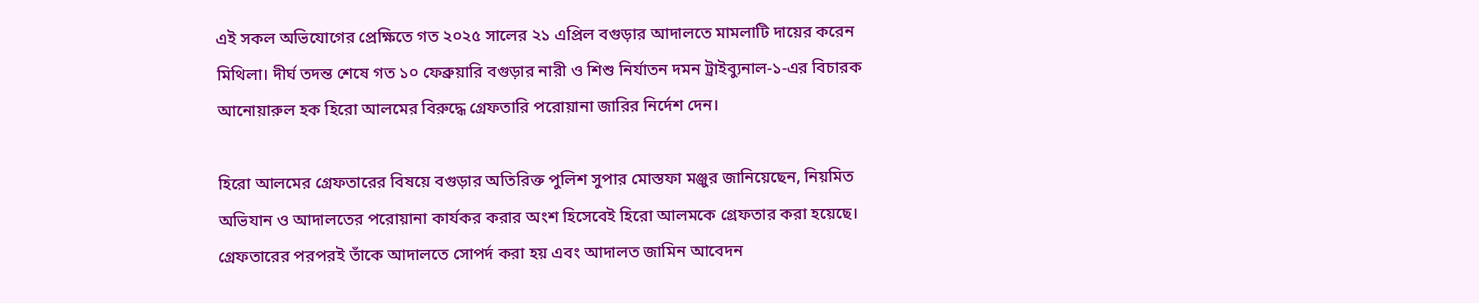এই সকল অভিযোগের প্রেক্ষিতে গত ২০২৫ সালের ২১ এপ্রিল বগুড়ার আদালতে মামলাটি দায়ের করেন মিথিলা। দীর্ঘ তদন্ত শেষে গত ১০ ফেব্রুয়ারি বগুড়ার নারী ও শিশু নির্যাতন দমন ট্রাইব্যুনাল-১-এর বিচারক আনোয়ারুল হক হিরো আলমের বিরুদ্ধে গ্রেফতারি পরোয়ানা জারির নির্দেশ দেন।

হিরো আলমের গ্রেফতারের বিষয়ে বগুড়ার অতিরিক্ত পুলিশ সুপার মোস্তফা মঞ্জুর জানিয়েছেন, নিয়মিত অভিযান ও আদালতের পরোয়ানা কার্যকর করার অংশ হিসেবেই হিরো আলমকে গ্রেফতার করা হয়েছে। গ্রেফতারের পরপরই তাঁকে আদালতে সোপর্দ করা হয় এবং আদালত জামিন আবেদন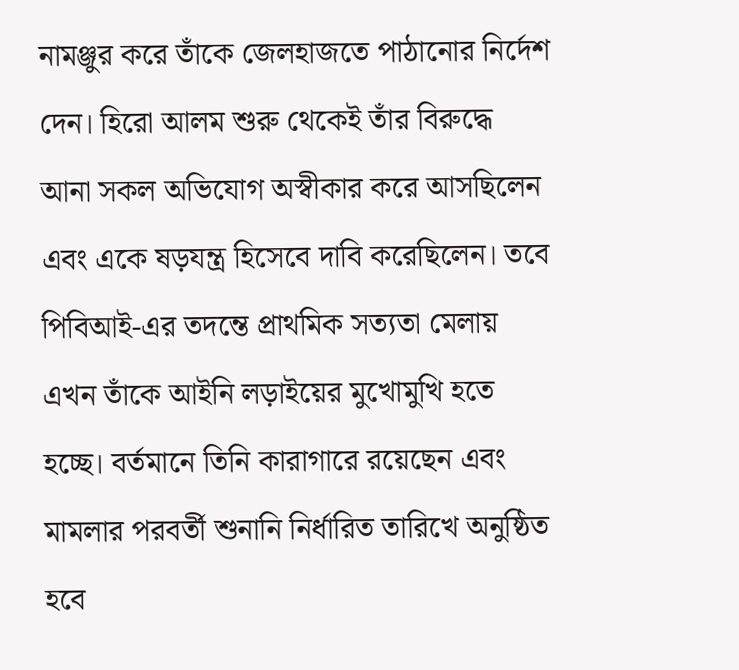নামঞ্জুর করে তাঁকে জেলহাজতে পাঠানোর নির্দেশ দেন। হিরো আলম শুরু থেকেই তাঁর বিরুদ্ধে আনা সকল অভিযোগ অস্বীকার করে আসছিলেন এবং একে ষড়যন্ত্র হিসেবে দাবি করেছিলেন। তবে পিবিআই-এর তদন্তে প্রাথমিক সত্যতা মেলায় এখন তাঁকে আইনি লড়াইয়ের মুখোমুখি হতে হচ্ছে। বর্তমানে তিনি কারাগারে রয়েছেন এবং মামলার পরবর্তী শুনানি নির্ধারিত তারিখে অনুষ্ঠিত হবে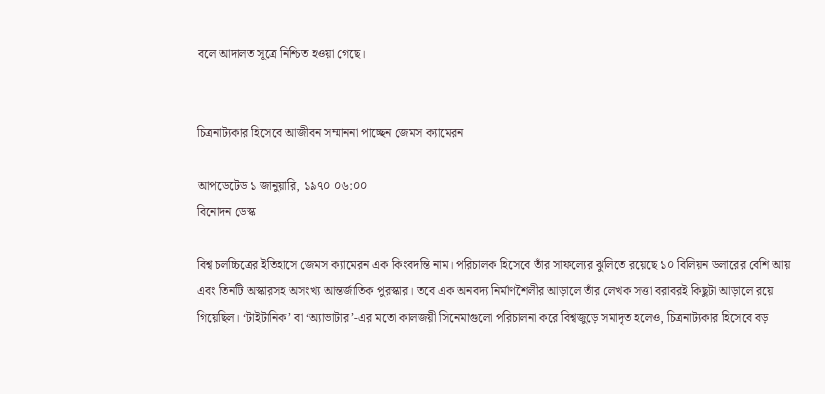বলে আদালত সূত্রে নিশ্চিত হওয়া গেছে।


চিত্রনাট্যকার হিসেবে আজীবন সম্মাননা পাচ্ছেন জেমস ক্যামেরন

আপডেটেড ১ জানুয়ারি, ১৯৭০ ০৬:০০
বিনোদন ডেস্ক

বিশ্ব চলচ্চিত্রের ইতিহাসে জেমস ক্যামেরন এক কিংবদন্তি নাম। পরিচালক হিসেবে তাঁর সাফল্যের ঝুলিতে রয়েছে ১০ বিলিয়ন ডলারের বেশি আয় এবং তিনটি অস্কারসহ অসংখ্য আন্তর্জাতিক পুরস্কার। তবে এক অনবদ্য নির্মাণশৈলীর আড়ালে তাঁর লেখক সত্তা বরাবরই কিছুটা আড়ালে রয়ে গিয়েছিল। ‘টাইটানিক’ বা ‘অ্যাভাটার’-এর মতো কালজয়ী সিনেমাগুলো পরিচালনা করে বিশ্বজুড়ে সমাদৃত হলেও, চিত্রনাট্যকার হিসেবে বড়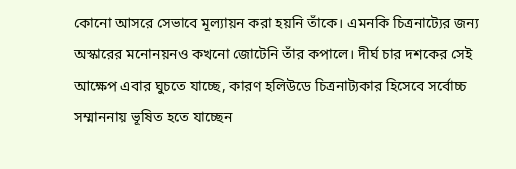কোনো আসরে সেভাবে মূল্যায়ন করা হয়নি তাঁকে। এমনকি চিত্রনাট্যের জন্য অস্কারের মনোনয়নও কখনো জোটেনি তাঁর কপালে। দীর্ঘ চার দশকের সেই আক্ষেপ এবার ঘুচতে যাচ্ছে, কারণ হলিউডে চিত্রনাট্যকার হিসেবে সর্বোচ্চ সম্মাননায় ভূষিত হতে যাচ্ছেন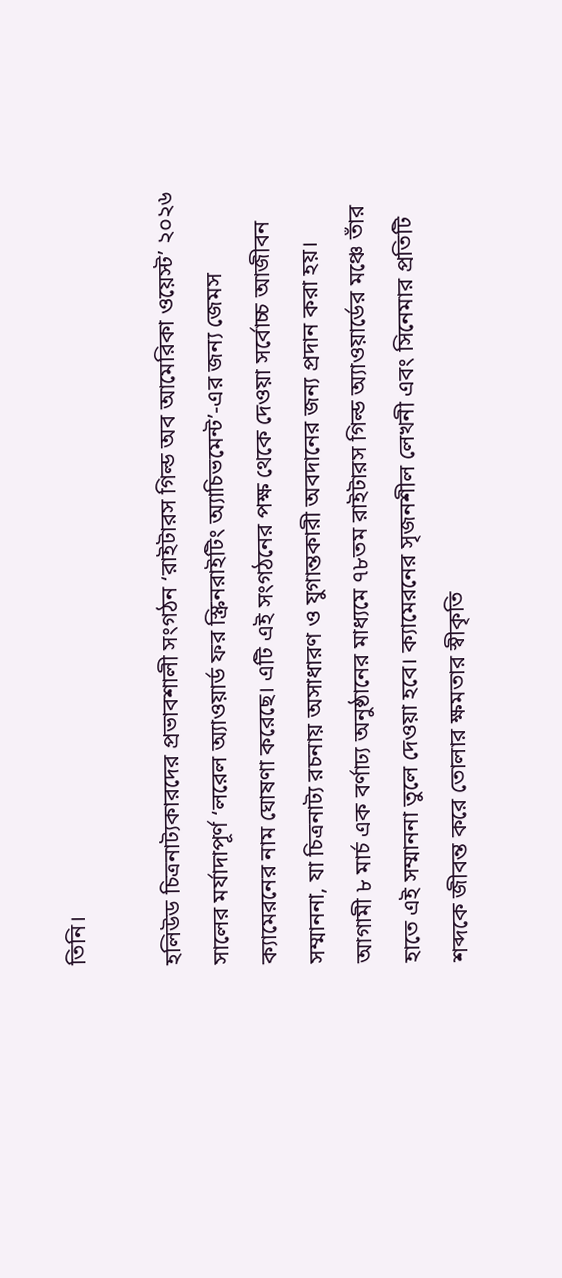তিনি।

হলিউড চিত্রনাট্যকারদের প্রভাবশালী সংগঠন ‘রাইটারস গিল্ড অব আমেরিকা ওয়েস্ট’ ২০২৬ সালের মর্যাদাপূর্ণ ‘লরেল অ্যাওয়ার্ড ফর স্ক্রিনরাইটিং অ্যাচিভমেন্ট’-এর জন্য জেমস ক্যামেরনের নাম ঘোষণা করেছে। এটি এই সংগঠনের পক্ষ থেকে দেওয়া সর্বোচ্চ আজীবন সম্মাননা, যা চিত্রনাট্য রচনায় অসাধারণ ও যুগান্তকারী অবদানের জন্য প্রদান করা হয়। আগামী ৮ মার্চ এক বর্ণাঢ্য অনুষ্ঠানের মাধ্যমে ৭৮তম রাইটারস গিল্ড অ্যাওয়ার্ডের মঞ্চে তাঁর হাতে এই সম্মাননা তুলে দেওয়া হবে। ক্যামেরনের সৃজনশীল লেখনী এবং সিনেমার প্রতিটি শব্দকে জীবন্ত করে তোলার ক্ষমতার স্বীকৃতি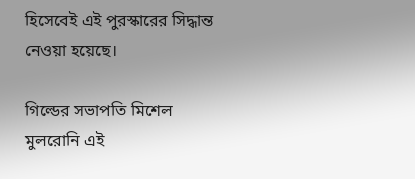হিসেবেই এই পুরস্কারের সিদ্ধান্ত নেওয়া হয়েছে।

গিল্ডের সভাপতি মিশেল মুলরোনি এই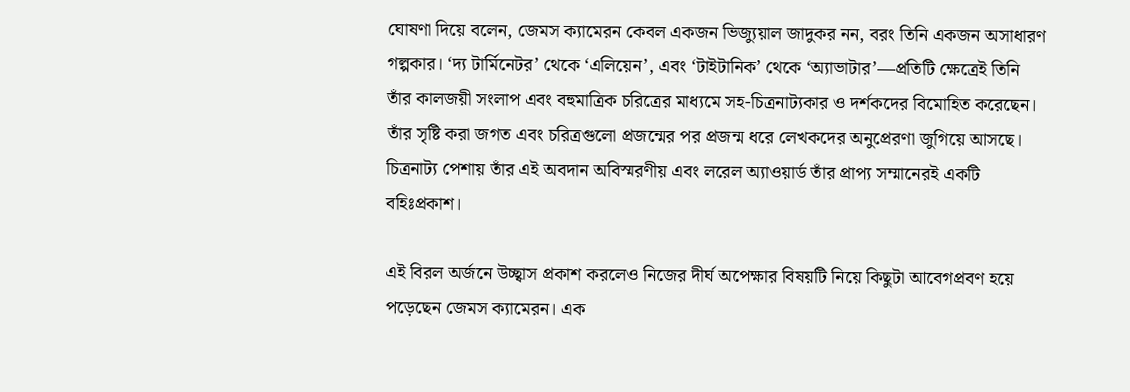ঘোষণা দিয়ে বলেন, জেমস ক্যামেরন কেবল একজন ভিজ্যুয়াল জাদুকর নন, বরং তিনি একজন অসাধারণ গল্পকার। ‘দ্য টার্মিনেটর’ থেকে ‘এলিয়েন’, এবং ‘টাইটানিক’ থেকে ‘অ্যাভাটার’—প্রতিটি ক্ষেত্রেই তিনি তাঁর কালজয়ী সংলাপ এবং বহুমাত্রিক চরিত্রের মাধ্যমে সহ-চিত্রনাট্যকার ও দর্শকদের বিমোহিত করেছেন। তাঁর সৃষ্টি করা জগত এবং চরিত্রগুলো প্রজন্মের পর প্রজন্ম ধরে লেখকদের অনুপ্রেরণা জুগিয়ে আসছে। চিত্রনাট্য পেশায় তাঁর এই অবদান অবিস্মরণীয় এবং লরেল অ্যাওয়ার্ড তাঁর প্রাপ্য সম্মানেরই একটি বহিঃপ্রকাশ।

এই বিরল অর্জনে উচ্ছ্বাস প্রকাশ করলেও নিজের দীর্ঘ অপেক্ষার বিষয়টি নিয়ে কিছুটা আবেগপ্রবণ হয়ে পড়েছেন জেমস ক্যামেরন। এক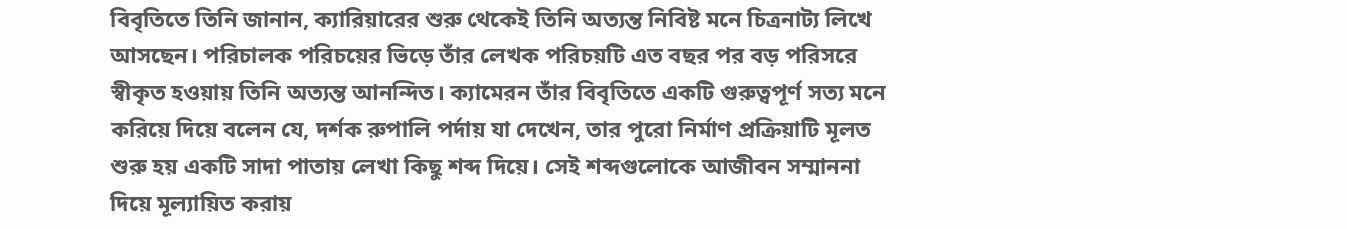বিবৃতিতে তিনি জানান, ক্যারিয়ারের শুরু থেকেই তিনি অত্যন্ত নিবিষ্ট মনে চিত্রনাট্য লিখে আসছেন। পরিচালক পরিচয়ের ভিড়ে তাঁর লেখক পরিচয়টি এত বছর পর বড় পরিসরে স্বীকৃত হওয়ায় তিনি অত্যন্ত আনন্দিত। ক্যামেরন তাঁর বিবৃতিতে একটি গুরুত্বপূর্ণ সত্য মনে করিয়ে দিয়ে বলেন যে, দর্শক রুপালি পর্দায় যা দেখেন, তার পুরো নির্মাণ প্রক্রিয়াটি মূলত শুরু হয় একটি সাদা পাতায় লেখা কিছু শব্দ দিয়ে। সেই শব্দগুলোকে আজীবন সম্মাননা দিয়ে মূল্যায়িত করায়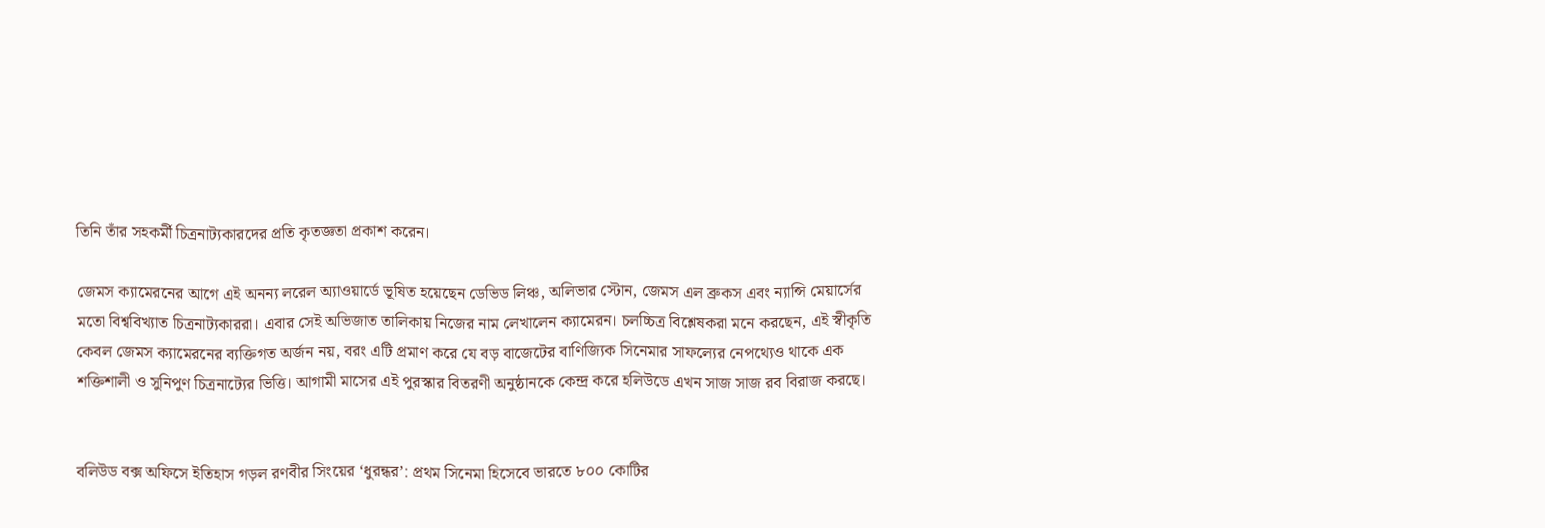তিনি তাঁর সহকর্মী চিত্রনাট্যকারদের প্রতি কৃতজ্ঞতা প্রকাশ করেন।

জেমস ক্যামেরনের আগে এই অনন্য লরেল অ্যাওয়ার্ডে ভূষিত হয়েছেন ডেভিড লিঞ্চ, অলিভার স্টোন, জেমস এল ব্রুকস এবং ন্যান্সি মেয়ার্সের মতো বিশ্ববিখ্যাত চিত্রনাট্যকাররা। এবার সেই অভিজাত তালিকায় নিজের নাম লেখালেন ক্যামেরন। চলচ্চিত্র বিশ্লেষকরা মনে করছেন, এই স্বীকৃতি কেবল জেমস ক্যামেরনের ব্যক্তিগত অর্জন নয়, বরং এটি প্রমাণ করে যে বড় বাজেটের বাণিজ্যিক সিনেমার সাফল্যের নেপথ্যেও থাকে এক শক্তিশালী ও সুনিপুণ চিত্রনাট্যের ভিত্তি। আগামী মাসের এই পুরস্কার বিতরণী অনুষ্ঠানকে কেন্দ্র করে হলিউডে এখন সাজ সাজ রব বিরাজ করছে।


বলিউড বক্স অফিসে ইতিহাস গড়ল রণবীর সিংয়ের ‘ধুরন্ধর’: প্রথম সিনেমা হিসেবে ভারতে ৮০০ কোটির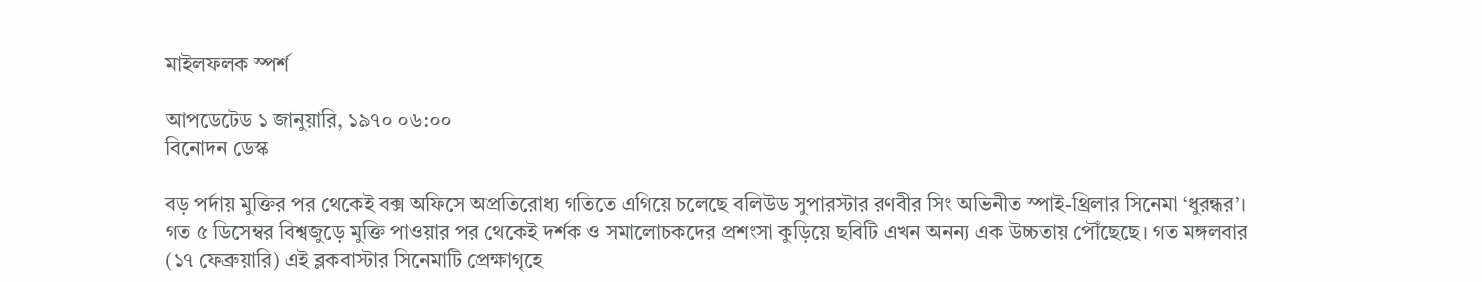মাইলফলক স্পর্শ

আপডেটেড ১ জানুয়ারি, ১৯৭০ ০৬:০০
বিনোদন ডেস্ক

বড় পর্দায় মুক্তির পর থেকেই বক্স অফিসে অপ্রতিরোধ্য গতিতে এগিয়ে চলেছে বলিউড সুপারস্টার রণবীর সিং অভিনীত স্পাই-থ্রিলার সিনেমা ‘ধুরন্ধর’। গত ৫ ডিসেম্বর বিশ্বজুড়ে মুক্তি পাওয়ার পর থেকেই দর্শক ও সমালোচকদের প্রশংসা কুড়িয়ে ছবিটি এখন অনন্য এক উচ্চতায় পৌঁছেছে। গত মঙ্গলবার (১৭ ফেব্রুয়ারি) এই ব্লকবাস্টার সিনেমাটি প্রেক্ষাগৃহে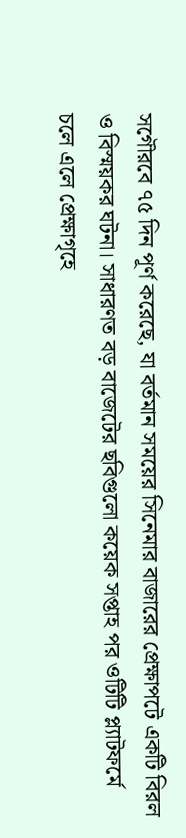সগৌরবে ৭৫ দিন পূর্ণ করেছে, যা বর্তমান সময়ের সিনেমার বাজারের প্রেক্ষাপটে একটি বিরল ও বিস্ময়কর ঘটনা। সাধারণত বড় বাজেটের ছবিগুলো কয়েক সপ্তাহ পর ওটিটি প্ল্যাটফর্মে চলে এলে প্রেক্ষাগৃহে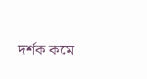দর্শক কমে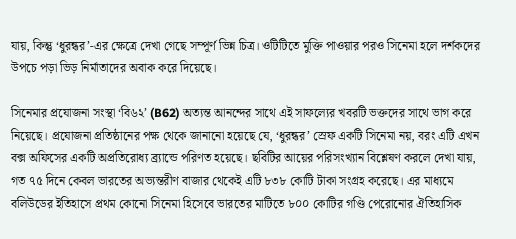যায়, কিন্তু ‘ধুরন্ধর’-এর ক্ষেত্রে দেখা গেছে সম্পূর্ণ ভিন্ন চিত্র। ওটিটিতে মুক্তি পাওয়ার পরও সিনেমা হলে দর্শকদের উপচে পড়া ভিড় নির্মাতাদের অবাক করে দিয়েছে।

সিনেমার প্রযোজনা সংস্থা ‘বি৬২’ (B62) অত্যন্ত আনন্দের সাথে এই সাফল্যের খবরটি ভক্তদের সাথে ভাগ করে নিয়েছে। প্রযোজনা প্রতিষ্ঠানের পক্ষ থেকে জানানো হয়েছে যে, ‘ধুরন্ধর’ স্রেফ একটি সিনেমা নয়, বরং এটি এখন বক্স অফিসের একটি অপ্রতিরোধ্য ব্র্যান্ডে পরিণত হয়েছে। ছবিটির আয়ের পরিসংখ্যান বিশ্লেষণ করলে দেখা যায়, গত ৭৫ দিনে কেবল ভারতের অভ্যন্তরীণ বাজার থেকেই এটি ৮৩৮ কোটি টাকা সংগ্রহ করেছে। এর মাধ্যমে বলিউডের ইতিহাসে প্রথম কোনো সিনেমা হিসেবে ভারতের মাটিতে ৮০০ কোটির গণ্ডি পেরোনোর ঐতিহাসিক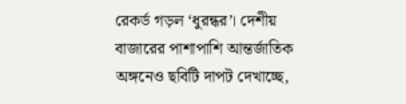রেকর্ড গড়ল ‘ধুরন্ধর’। দেশীয় বাজারের পাশাপাশি আন্তর্জাতিক অঙ্গনেও ছবিটি দাপট দেখাচ্ছে,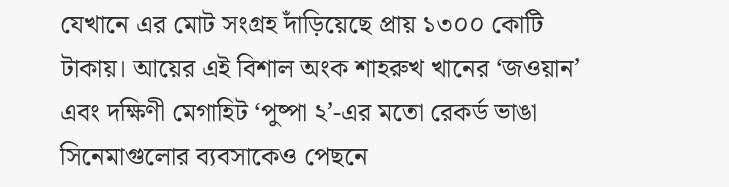যেখানে এর মোট সংগ্রহ দাঁড়িয়েছে প্রায় ১৩০০ কোটি টাকায়। আয়ের এই বিশাল অংক শাহরুখ খানের ‘জওয়ান’ এবং দক্ষিণী মেগাহিট ‘পুষ্পা ২’-এর মতো রেকর্ড ভাঙা সিনেমাগুলোর ব্যবসাকেও পেছনে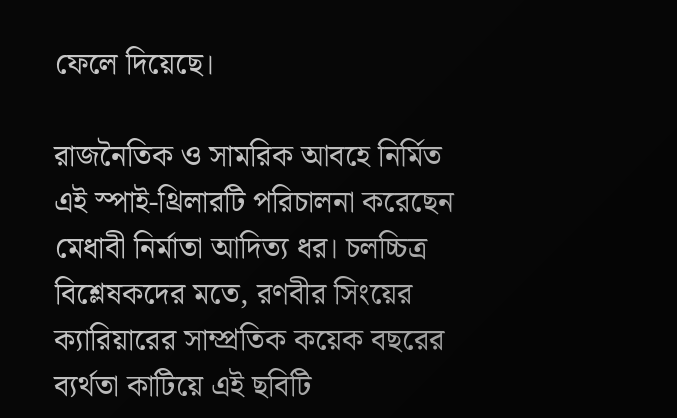ফেলে দিয়েছে।

রাজনৈতিক ও সামরিক আবহে নির্মিত এই স্পাই-থ্রিলারটি পরিচালনা করেছেন মেধাবী নির্মাতা আদিত্য ধর। চলচ্চিত্র বিশ্লেষকদের মতে, রণবীর সিংয়ের ক্যারিয়ারের সাম্প্রতিক কয়েক বছরের ব্যর্থতা কাটিয়ে এই ছবিটি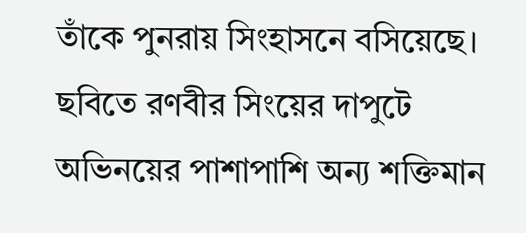তাঁকে পুনরায় সিংহাসনে বসিয়েছে। ছবিতে রণবীর সিংয়ের দাপুটে অভিনয়ের পাশাপাশি অন্য শক্তিমান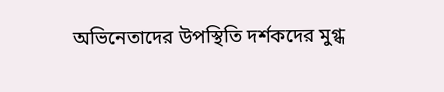অভিনেতাদের উপস্থিতি দর্শকদের মুগ্ধ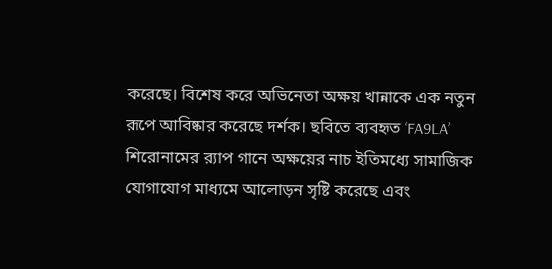করেছে। বিশেষ করে অভিনেতা অক্ষয় খান্নাকে এক নতুন রূপে আবিষ্কার করেছে দর্শক। ছবিতে ব্যবহৃত ‘FA9LA’ শিরোনামের র‍্যাপ গানে অক্ষয়ের নাচ ইতিমধ্যে সামাজিক যোগাযোগ মাধ্যমে আলোড়ন সৃষ্টি করেছে এবং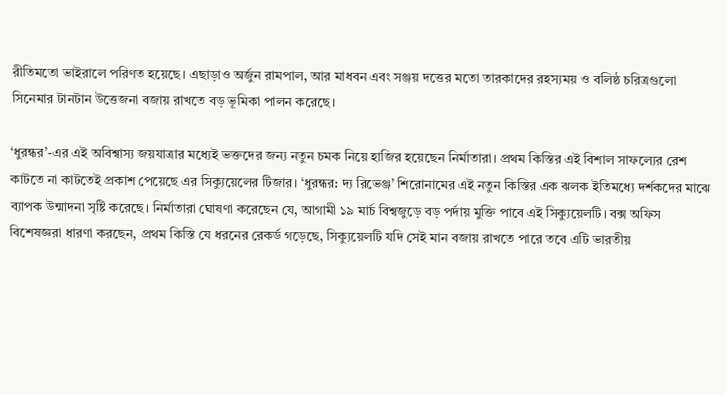রীতিমতো ভাইরালে পরিণত হয়েছে। এছাড়াও অর্জুন রামপাল, আর মাধবন এবং সঞ্জয় দত্তের মতো তারকাদের রহস্যময় ও বলিষ্ঠ চরিত্রগুলো সিনেমার টানটান উত্তেজনা বজায় রাখতে বড় ভূমিকা পালন করেছে।

‘ধুরন্ধর’-এর এই অবিশ্বাস্য জয়যাত্রার মধ্যেই ভক্তদের জন্য নতুন চমক নিয়ে হাজির হয়েছেন নির্মাতারা। প্রথম কিস্তির এই বিশাল সাফল্যের রেশ কাটতে না কাটতেই প্রকাশ পেয়েছে এর সিক্যুয়েলের টিজার। ‘ধুরন্ধর: দ্য রিভেঞ্জ’ শিরোনামের এই নতুন কিস্তির এক ঝলক ইতিমধ্যে দর্শকদের মাঝে ব্যাপক উন্মাদনা সৃষ্টি করেছে। নির্মাতারা ঘোষণা করেছেন যে, আগামী ১৯ মার্চ বিশ্বজুড়ে বড় পর্দায় মুক্তি পাবে এই সিক্যুয়েলটি। বক্স অফিস বিশেষজ্ঞরা ধারণা করছেন, প্রথম কিস্তি যে ধরনের রেকর্ড গড়েছে, সিক্যুয়েলটি যদি সেই মান বজায় রাখতে পারে তবে এটি ভারতীয়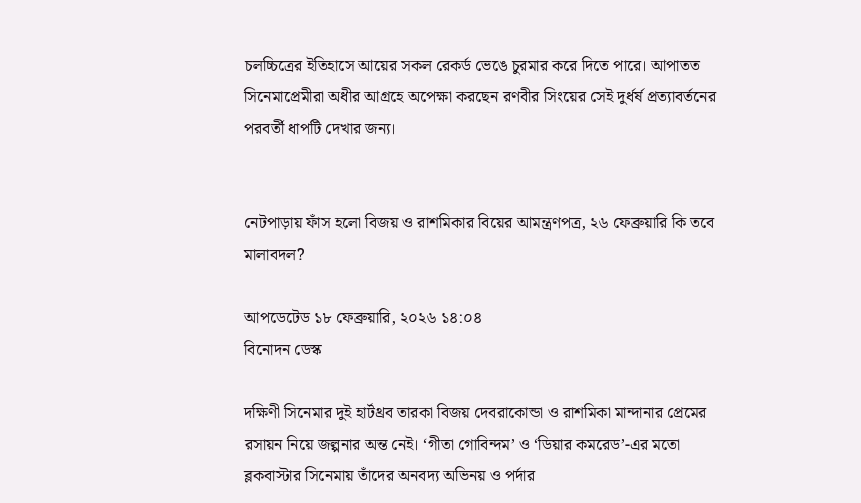চলচ্চিত্রের ইতিহাসে আয়ের সকল রেকর্ড ভেঙে চুরমার করে দিতে পারে। আপাতত সিনেমাপ্রেমীরা অধীর আগ্রহে অপেক্ষা করছেন রণবীর সিংয়ের সেই দুর্ধর্ষ প্রত্যাবর্তনের পরবর্তী ধাপটি দেখার জন্য।


নেটপাড়ায় ফাঁস হলো বিজয় ও রাশমিকার বিয়ের আমন্ত্রণপত্র, ২৬ ফেব্রুয়ারি কি তবে মালাবদল?

আপডেটেড ১৮ ফেব্রুয়ারি, ২০২৬ ১৪:০৪
বিনোদন ডেস্ক

দক্ষিণী সিনেমার দুই হার্টথ্রব তারকা বিজয় দেবরাকোন্ডা ও রাশমিকা মান্দানার প্রেমের রসায়ন নিয়ে জল্পনার অন্ত নেই। ‘গীতা গোবিন্দম’ ও ‘ডিয়ার কমরেড’-এর মতো ব্লকবাস্টার সিনেমায় তাঁদের অনবদ্য অভিনয় ও পর্দার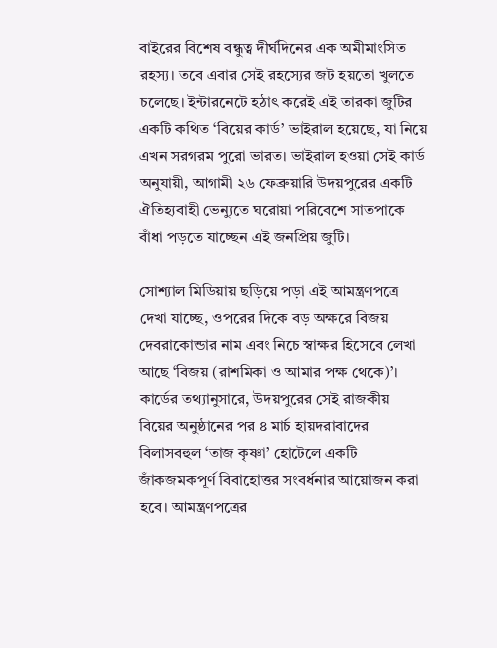বাইরের বিশেষ বন্ধুত্ব দীর্ঘদিনের এক অমীমাংসিত রহস্য। তবে এবার সেই রহস্যের জট হয়তো খুলতে চলেছে। ইন্টারনেটে হঠাৎ করেই এই তারকা জুটির একটি কথিত ‘বিয়ের কার্ড’ ভাইরাল হয়েছে, যা নিয়ে এখন সরগরম পুরো ভারত। ভাইরাল হওয়া সেই কার্ড অনুযায়ী, আগামী ২৬ ফেব্রুয়ারি উদয়পুরের একটি ঐতিহ্যবাহী ভেন্যুতে ঘরোয়া পরিবেশে সাতপাকে বাঁধা পড়তে যাচ্ছেন এই জনপ্রিয় জুটি।

সোশ্যাল মিডিয়ায় ছড়িয়ে পড়া এই আমন্ত্রণপত্রে দেখা যাচ্ছে, ওপরের দিকে বড় অক্ষরে বিজয় দেবরাকোন্ডার নাম এবং নিচে স্বাক্ষর হিসেবে লেখা আছে ‘বিজয় (রাশমিকা ও আমার পক্ষ থেকে)’। কার্ডের তথ্যানুসারে, উদয়পুরের সেই রাজকীয় বিয়ের অনুষ্ঠানের পর ৪ মার্চ হায়দরাবাদের বিলাসবহুল ‘তাজ কৃষ্ণা’ হোটেলে একটি জাঁকজমকপূর্ণ বিবাহোত্তর সংবর্ধনার আয়োজন করা হবে। আমন্ত্রণপত্রের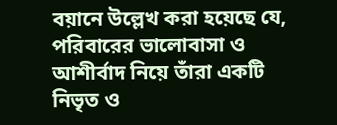বয়ানে উল্লেখ করা হয়েছে যে, পরিবারের ভালোবাসা ও আশীর্বাদ নিয়ে তাঁরা একটি নিভৃত ও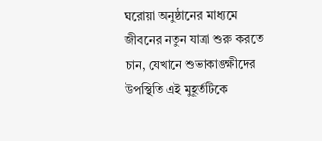ঘরোয়া অনুষ্ঠানের মাধ্যমে জীবনের নতুন যাত্রা শুরু করতে চান, যেখানে শুভাকাঙ্ক্ষীদের উপস্থিতি এই মুহূর্তটিকে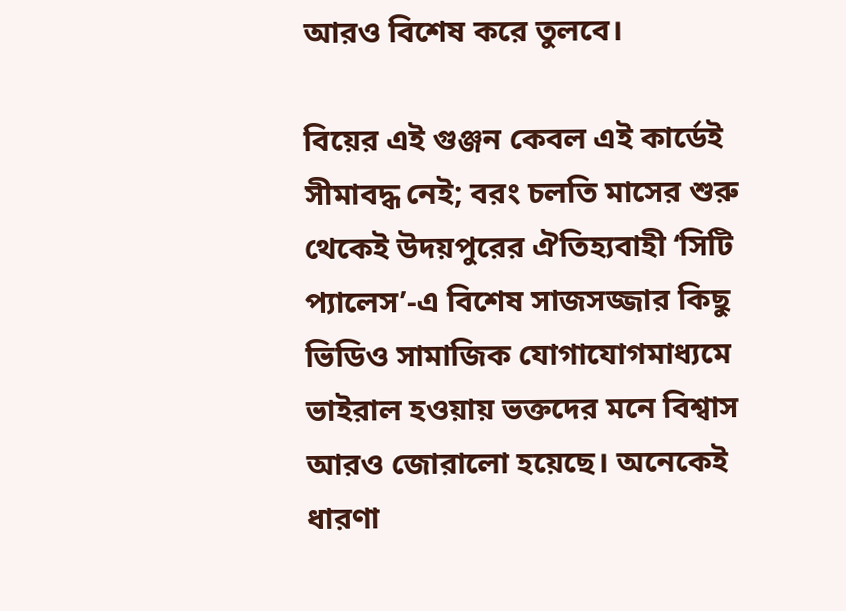আরও বিশেষ করে তুলবে।

বিয়ের এই গুঞ্জন কেবল এই কার্ডেই সীমাবদ্ধ নেই; বরং চলতি মাসের শুরু থেকেই উদয়পুরের ঐতিহ্যবাহী ‘সিটি প্যালেস’-এ বিশেষ সাজসজ্জার কিছু ভিডিও সামাজিক যোগাযোগমাধ্যমে ভাইরাল হওয়ায় ভক্তদের মনে বিশ্বাস আরও জোরালো হয়েছে। অনেকেই ধারণা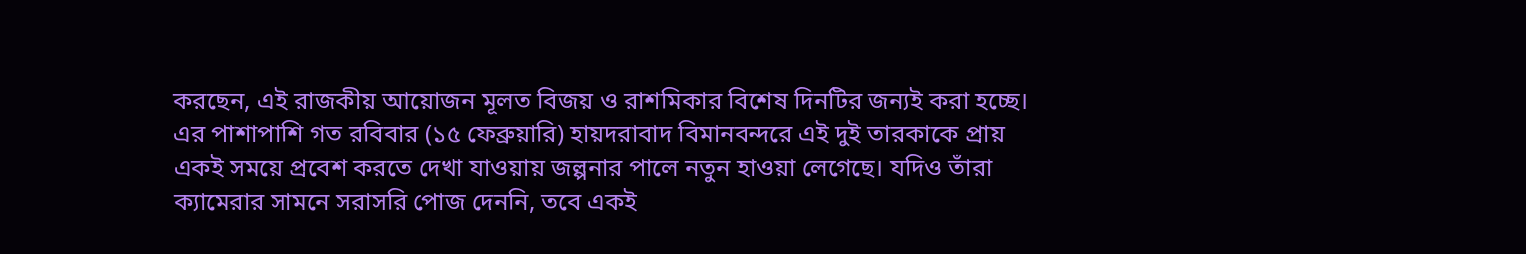করছেন, এই রাজকীয় আয়োজন মূলত বিজয় ও রাশমিকার বিশেষ দিনটির জন্যই করা হচ্ছে। এর পাশাপাশি গত রবিবার (১৫ ফেব্রুয়ারি) হায়দরাবাদ বিমানবন্দরে এই দুই তারকাকে প্রায় একই সময়ে প্রবেশ করতে দেখা যাওয়ায় জল্পনার পালে নতুন হাওয়া লেগেছে। যদিও তাঁরা ক্যামেরার সামনে সরাসরি পোজ দেননি, তবে একই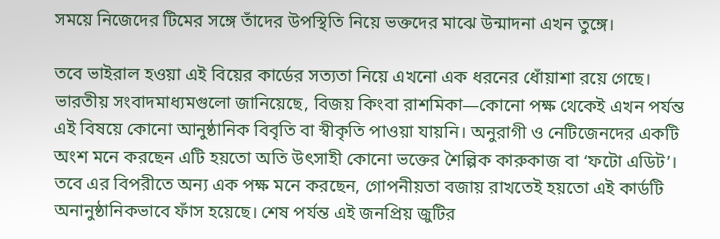সময়ে নিজেদের টিমের সঙ্গে তাঁদের উপস্থিতি নিয়ে ভক্তদের মাঝে উন্মাদনা এখন তুঙ্গে।

তবে ভাইরাল হওয়া এই বিয়ের কার্ডের সত্যতা নিয়ে এখনো এক ধরনের ধোঁয়াশা রয়ে গেছে। ভারতীয় সংবাদমাধ্যমগুলো জানিয়েছে, বিজয় কিংবা রাশমিকা—কোনো পক্ষ থেকেই এখন পর্যন্ত এই বিষয়ে কোনো আনুষ্ঠানিক বিবৃতি বা স্বীকৃতি পাওয়া যায়নি। অনুরাগী ও নেটিজেনদের একটি অংশ মনে করছেন এটি হয়তো অতি উৎসাহী কোনো ভক্তের শৈল্পিক কারুকাজ বা ‘ফটো এডিট’। তবে এর বিপরীতে অন্য এক পক্ষ মনে করছেন, গোপনীয়তা বজায় রাখতেই হয়তো এই কার্ডটি অনানুষ্ঠানিকভাবে ফাঁস হয়েছে। শেষ পর্যন্ত এই জনপ্রিয় জুটির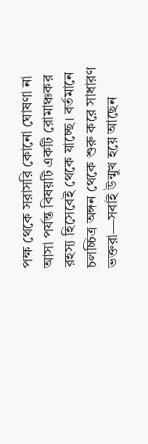পক্ষ থেকে সরাসরি কোনো ঘোষণা না আসা পর্যন্ত বিষয়টি একটি রোমাঞ্চকর রহস্য হিসেবেই থেকে যাচ্ছে। বর্তমানে চলচ্চিত্র অঙ্গন থেকে শুরু করে সাধারণ ভক্তরা—সবাই উন্মুখ হয়ে আছেন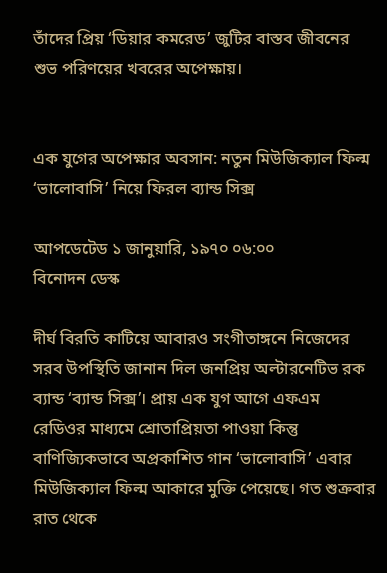তাঁদের প্রিয় ‘ডিয়ার কমরেড’ জুটির বাস্তব জীবনের শুভ পরিণয়ের খবরের অপেক্ষায়।


এক যুগের অপেক্ষার অবসান: নতুন মিউজিক্যাল ফিল্ম ‘ভালোবাসি’ নিয়ে ফিরল ব্যান্ড সিক্স

আপডেটেড ১ জানুয়ারি, ১৯৭০ ০৬:০০
বিনোদন ডেস্ক

দীর্ঘ বিরতি কাটিয়ে আবারও সংগীতাঙ্গনে নিজেদের সরব উপস্থিতি জানান দিল জনপ্রিয় অল্টারনেটিভ রক ব্যান্ড ‘ব্যান্ড সিক্স’। প্রায় এক যুগ আগে এফএম রেডিওর মাধ্যমে শ্রোতাপ্রিয়তা পাওয়া কিন্তু বাণিজ্যিকভাবে অপ্রকাশিত গান ‘ভালোবাসি’ এবার মিউজিক্যাল ফিল্ম আকারে মুক্তি পেয়েছে। গত শুক্রবার রাত থেকে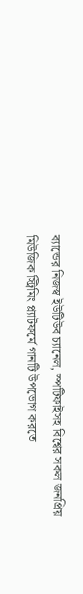ব্যান্ডের নিজস্ব ইউটিউব চ্যানেল, স্পটিফাইসহ বিশ্বের সকল জনপ্রিয় মিউজিক স্ট্রিমিং প্ল্যাটফর্মে গানটি উপভোগ করতে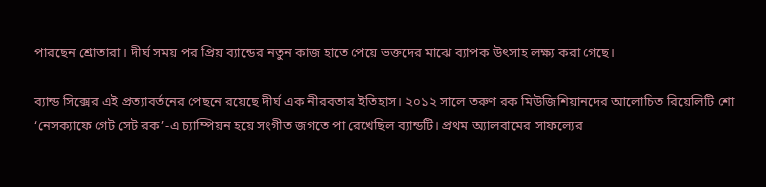পারছেন শ্রোতারা। দীর্ঘ সময় পর প্রিয় ব্যান্ডের নতুন কাজ হাতে পেয়ে ভক্তদের মাঝে ব্যাপক উৎসাহ লক্ষ্য করা গেছে।

ব্যান্ড সিক্সের এই প্রত্যাবর্তনের পেছনে রয়েছে দীর্ঘ এক নীরবতার ইতিহাস। ২০১২ সালে তরুণ রক মিউজিশিয়ানদের আলোচিত রিয়েলিটি শো ‘নেসক্যাফে গেট সেট রক’-এ চ্যাম্পিয়ন হয়ে সংগীত জগতে পা রেখেছিল ব্যান্ডটি। প্রথম অ্যালবামের সাফল্যের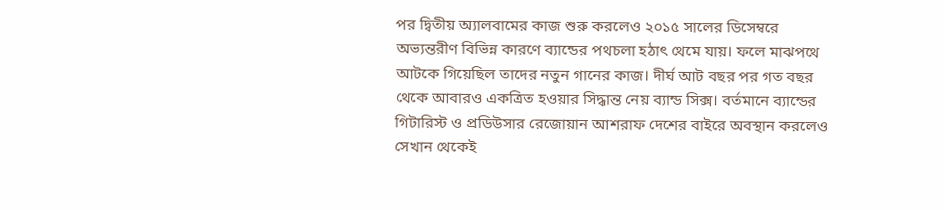পর দ্বিতীয় অ্যালবামের কাজ শুরু করলেও ২০১৫ সালের ডিসেম্বরে অভ্যন্তরীণ বিভিন্ন কারণে ব্যান্ডের পথচলা হঠাৎ থেমে যায়। ফলে মাঝপথে আটকে গিয়েছিল তাদের নতুন গানের কাজ। দীর্ঘ আট বছর পর গত বছর থেকে আবারও একত্রিত হওয়ার সিদ্ধান্ত নেয় ব্যান্ড সিক্স। বর্তমানে ব্যান্ডের গিটারিস্ট ও প্রডিউসার রেজোয়ান আশরাফ দেশের বাইরে অবস্থান করলেও সেখান থেকেই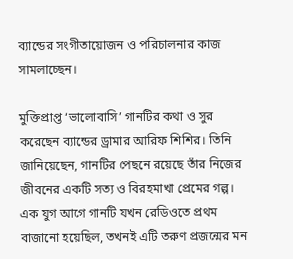ব্যান্ডের সংগীতায়োজন ও পরিচালনার কাজ সামলাচ্ছেন।

মুক্তিপ্রাপ্ত ‘ভালোবাসি’ গানটির কথা ও সুর করেছেন ব্যান্ডের ড্রামার আরিফ শিশির। তিনি জানিয়েছেন, গানটির পেছনে রয়েছে তাঁর নিজের জীবনের একটি সত্য ও বিরহমাখা প্রেমের গল্প। এক যুগ আগে গানটি যখন রেডিওতে প্রথম বাজানো হয়েছিল, তখনই এটি তরুণ প্রজন্মের মন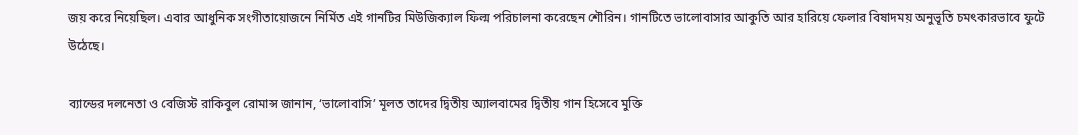জয় করে নিয়েছিল। এবার আধুনিক সংগীতায়োজনে নির্মিত এই গানটির মিউজিক্যাল ফিল্ম পরিচালনা করেছেন শৌরিন। গানটিতে ভালোবাসার আকুতি আর হারিয়ে ফেলার বিষাদময় অনুভূতি চমৎকারভাবে ফুটে উঠেছে।

ব্যান্ডের দলনেতা ও বেজিস্ট রাকিবুল রোমান্স জানান, ‘ভালোবাসি’ মূলত তাদের দ্বিতীয় অ্যালবামের দ্বিতীয় গান হিসেবে মুক্তি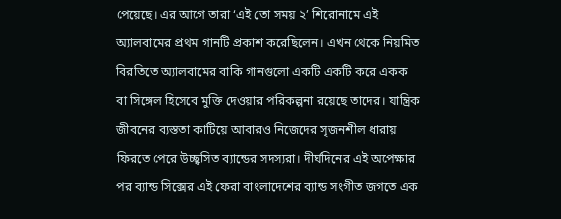পেয়েছে। এর আগে তারা ‘এই তো সময় ২’ শিরোনামে এই অ্যালবামের প্রথম গানটি প্রকাশ করেছিলেন। এখন থেকে নিয়মিত বিরতিতে অ্যালবামের বাকি গানগুলো একটি একটি করে একক বা সিঙ্গেল হিসেবে মুক্তি দেওয়ার পরিকল্পনা রয়েছে তাদের। যান্ত্রিক জীবনের ব্যস্ততা কাটিয়ে আবারও নিজেদের সৃজনশীল ধারায় ফিরতে পেরে উচ্ছ্বসিত ব্যান্ডের সদস্যরা। দীর্ঘদিনের এই অপেক্ষার পর ব্যান্ড সিক্সের এই ফেরা বাংলাদেশের ব্যান্ড সংগীত জগতে এক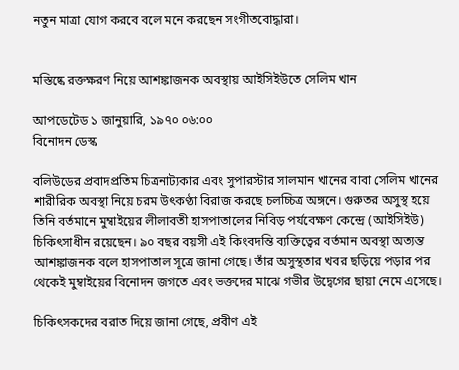নতুন মাত্রা যোগ করবে বলে মনে করছেন সংগীতবোদ্ধারা।


মস্তিষ্কে রক্তক্ষরণ নিয়ে আশঙ্কাজনক অবস্থায় আইসিইউতে সেলিম খান

আপডেটেড ১ জানুয়ারি, ১৯৭০ ০৬:০০
বিনোদন ডেস্ক

বলিউডের প্রবাদপ্রতিম চিত্রনাট্যকার এবং সুপারস্টার সালমান খানের বাবা সেলিম খানের শারীরিক অবস্থা নিয়ে চরম উৎকণ্ঠা বিরাজ করছে চলচ্চিত্র অঙ্গনে। গুরুতর অসুস্থ হয়ে তিনি বর্তমানে মুম্বাইয়ের লীলাবতী হাসপাতালের নিবিড় পর্যবেক্ষণ কেন্দ্রে (আইসিইউ) চিকিৎসাধীন রয়েছেন। ৯০ বছর বয়সী এই কিংবদন্তি ব্যক্তিত্বের বর্তমান অবস্থা অত্যন্ত আশঙ্কাজনক বলে হাসপাতাল সূত্রে জানা গেছে। তাঁর অসুস্থতার খবর ছড়িয়ে পড়ার পর থেকেই মুম্বাইয়ের বিনোদন জগতে এবং ভক্তদের মাঝে গভীর উদ্বেগের ছায়া নেমে এসেছে।

চিকিৎসকদের বরাত দিয়ে জানা গেছে, প্রবীণ এই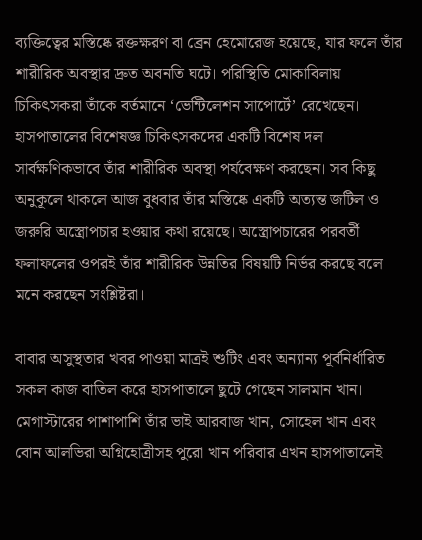ব্যক্তিত্বের মস্তিষ্কে রক্তক্ষরণ বা ব্রেন হেমোরেজ হয়েছে, যার ফলে তাঁর শারীরিক অবস্থার দ্রুত অবনতি ঘটে। পরিস্থিতি মোকাবিলায় চিকিৎসকরা তাঁকে বর্তমানে ‘ভেন্টিলেশন সাপোর্টে’ রেখেছেন। হাসপাতালের বিশেষজ্ঞ চিকিৎসকদের একটি বিশেষ দল সার্বক্ষণিকভাবে তাঁর শারীরিক অবস্থা পর্যবেক্ষণ করছেন। সব কিছু অনুকূলে থাকলে আজ বুধবার তাঁর মস্তিষ্কে একটি অত্যন্ত জটিল ও জরুরি অস্ত্রোপচার হওয়ার কথা রয়েছে। অস্ত্রোপচারের পরবর্তী ফলাফলের ওপরই তাঁর শারীরিক উন্নতির বিষয়টি নির্ভর করছে বলে মনে করছেন সংশ্লিষ্টরা।

বাবার অসুস্থতার খবর পাওয়া মাত্রই শুটিং এবং অন্যান্য পূর্বনির্ধারিত সকল কাজ বাতিল করে হাসপাতালে ছুটে গেছেন সালমান খান। মেগাস্টারের পাশাপাশি তাঁর ভাই আরবাজ খান, সোহেল খান এবং বোন আলভিরা অগ্নিহোত্রীসহ পুরো খান পরিবার এখন হাসপাতালেই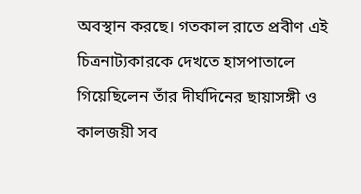অবস্থান করছে। গতকাল রাতে প্রবীণ এই চিত্রনাট্যকারকে দেখতে হাসপাতালে গিয়েছিলেন তাঁর দীর্ঘদিনের ছায়াসঙ্গী ও কালজয়ী সব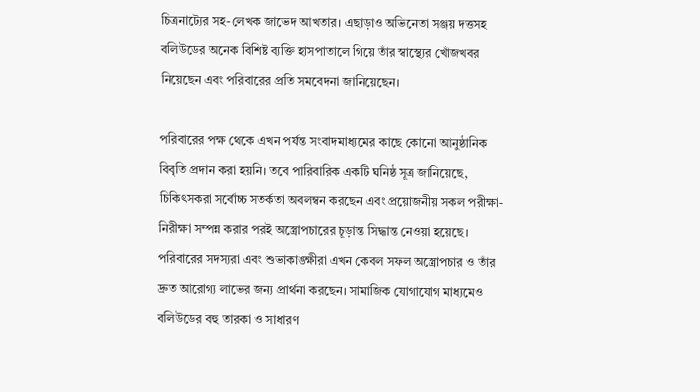চিত্রনাট্যের সহ-লেখক জাভেদ আখতার। এছাড়াও অভিনেতা সঞ্জয় দত্তসহ বলিউডের অনেক বিশিষ্ট ব্যক্তি হাসপাতালে গিয়ে তাঁর স্বাস্থ্যের খোঁজখবর নিয়েছেন এবং পরিবারের প্রতি সমবেদনা জানিয়েছেন।

পরিবারের পক্ষ থেকে এখন পর্যন্ত সংবাদমাধ্যমের কাছে কোনো আনুষ্ঠানিক বিবৃতি প্রদান করা হয়নি। তবে পারিবারিক একটি ঘনিষ্ঠ সূত্র জানিয়েছে, চিকিৎসকরা সর্বোচ্চ সতর্কতা অবলম্বন করছেন এবং প্রয়োজনীয় সকল পরীক্ষা-নিরীক্ষা সম্পন্ন করার পরই অস্ত্রোপচারের চূড়ান্ত সিদ্ধান্ত নেওয়া হয়েছে। পরিবারের সদস্যরা এবং শুভাকাঙ্ক্ষীরা এখন কেবল সফল অস্ত্রোপচার ও তাঁর দ্রুত আরোগ্য লাভের জন্য প্রার্থনা করছেন। সামাজিক যোগাযোগ মাধ্যমেও বলিউডের বহু তারকা ও সাধারণ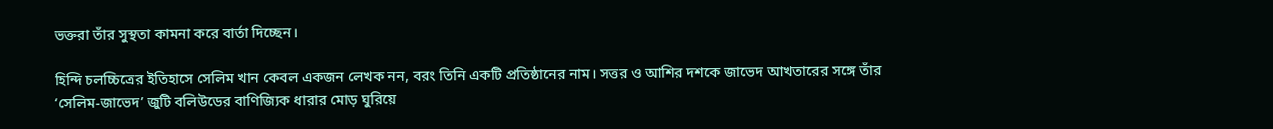ভক্তরা তাঁর সুস্থতা কামনা করে বার্তা দিচ্ছেন।

হিন্দি চলচ্চিত্রের ইতিহাসে সেলিম খান কেবল একজন লেখক নন, বরং তিনি একটি প্রতিষ্ঠানের নাম। সত্তর ও আশির দশকে জাভেদ আখতারের সঙ্গে তাঁর ‘সেলিম-জাভেদ’ জুটি বলিউডের বাণিজ্যিক ধারার মোড় ঘুরিয়ে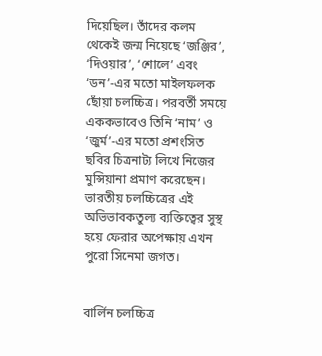দিয়েছিল। তাঁদের কলম থেকেই জন্ম নিয়েছে ‘জঞ্জির’, ‘দিওয়ার’, ‘শোলে’ এবং ‘ডন’-এর মতো মাইলফলক ছোঁয়া চলচ্চিত্র। পরবর্তী সময়ে এককভাবেও তিনি ‘নাম’ ও ‘জুর্ম’-এর মতো প্রশংসিত ছবির চিত্রনাট্য লিখে নিজের মুন্সিয়ানা প্রমাণ করেছেন। ভারতীয় চলচ্চিত্রের এই অভিভাবকতুল্য ব্যক্তিত্বের সুস্থ হয়ে ফেরার অপেক্ষায় এখন পুরো সিনেমা জগত।


বার্লিন চলচ্চিত্র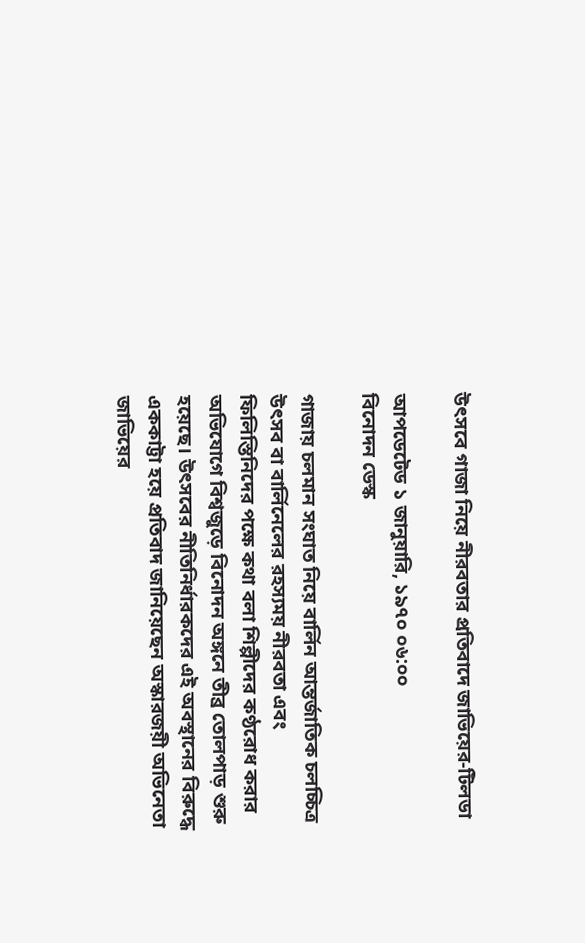উৎসবে গাজা নিয়ে নীরবতার প্রতিবাদে জাভিয়ের-টিলডা

আপডেটেড ১ জানুয়ারি, ১৯৭০ ০৬:০০
বিনোদন ডেস্ক

গাজায় চলমান সংঘাত নিয়ে বার্লিন আন্তর্জাতিক চলচ্চিত্র উৎসব বা বার্লিনেলের রহস্যময় নীরবতা এবং ফিলিস্তিনিদের পক্ষে কথা বলা শিল্পীদের কণ্ঠরোধ করার অভিযোগে বিশ্বজুড়ে বিনোদন অঙ্গনে তীব্র তোলপাড় শুরু হয়েছে। উৎসবের নীতিনির্ধারকদের এই অবস্থানের বিরুদ্ধে এককাট্টা হয়ে প্রতিবাদ জানিয়েছেন অস্কারজয়ী অভিনেতা জাভিয়ের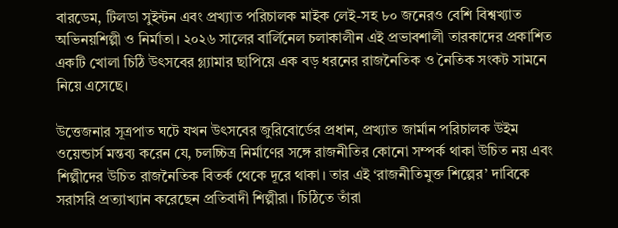বারডেম, টিলডা সুইন্টন এবং প্রখ্যাত পরিচালক মাইক লেই-সহ ৮০ জনেরও বেশি বিশ্বখ্যাত অভিনয়শিল্পী ও নির্মাতা। ২০২৬ সালের বার্লিনেল চলাকালীন এই প্রভাবশালী তারকাদের প্রকাশিত একটি খোলা চিঠি উৎসবের গ্ল্যামার ছাপিয়ে এক বড় ধরনের রাজনৈতিক ও নৈতিক সংকট সামনে নিয়ে এসেছে।

উত্তেজনার সূত্রপাত ঘটে যখন উৎসবের জুরিবোর্ডের প্রধান, প্রখ্যাত জার্মান পরিচালক উইম ওয়েন্ডার্স মন্তব্য করেন যে, চলচ্চিত্র নির্মাণের সঙ্গে রাজনীতির কোনো সম্পর্ক থাকা উচিত নয় এবং শিল্পীদের উচিত রাজনৈতিক বিতর্ক থেকে দূরে থাকা। তার এই ‘রাজনীতিমুক্ত শিল্পের’ দাবিকে সরাসরি প্রত্যাখ্যান করেছেন প্রতিবাদী শিল্পীরা। চিঠিতে তাঁরা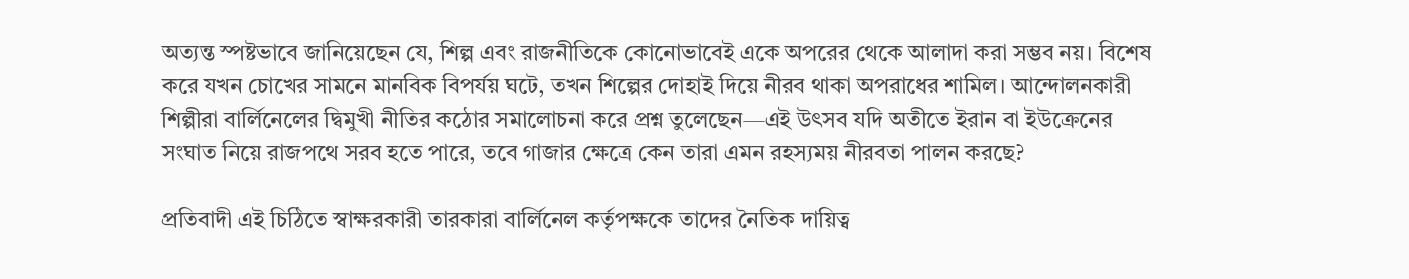অত্যন্ত স্পষ্টভাবে জানিয়েছেন যে, শিল্প এবং রাজনীতিকে কোনোভাবেই একে অপরের থেকে আলাদা করা সম্ভব নয়। বিশেষ করে যখন চোখের সামনে মানবিক বিপর্যয় ঘটে, তখন শিল্পের দোহাই দিয়ে নীরব থাকা অপরাধের শামিল। আন্দোলনকারী শিল্পীরা বার্লিনেলের দ্বিমুখী নীতির কঠোর সমালোচনা করে প্রশ্ন তুলেছেন—এই উৎসব যদি অতীতে ইরান বা ইউক্রেনের সংঘাত নিয়ে রাজপথে সরব হতে পারে, তবে গাজার ক্ষেত্রে কেন তারা এমন রহস্যময় নীরবতা পালন করছে?

প্রতিবাদী এই চিঠিতে স্বাক্ষরকারী তারকারা বার্লিনেল কর্তৃপক্ষকে তাদের নৈতিক দায়িত্ব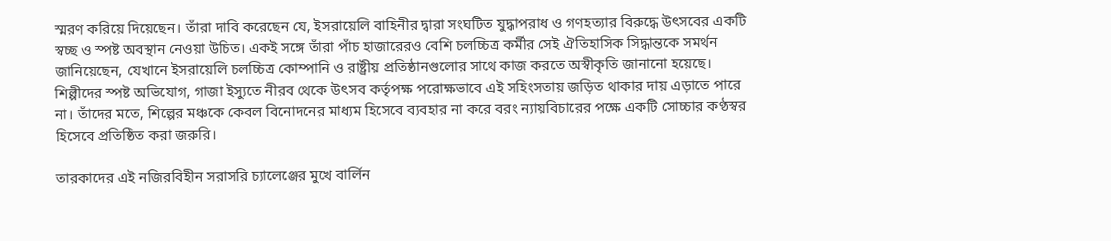স্মরণ করিয়ে দিয়েছেন। তাঁরা দাবি করেছেন যে, ইসরায়েলি বাহিনীর দ্বারা সংঘটিত যুদ্ধাপরাধ ও গণহত্যার বিরুদ্ধে উৎসবের একটি স্বচ্ছ ও স্পষ্ট অবস্থান নেওয়া উচিত। একই সঙ্গে তাঁরা পাঁচ হাজারেরও বেশি চলচ্চিত্র কর্মীর সেই ঐতিহাসিক সিদ্ধান্তকে সমর্থন জানিয়েছেন, যেখানে ইসরায়েলি চলচ্চিত্র কোম্পানি ও রাষ্ট্রীয় প্রতিষ্ঠানগুলোর সাথে কাজ করতে অস্বীকৃতি জানানো হয়েছে। শিল্পীদের স্পষ্ট অভিযোগ, গাজা ইস্যুতে নীরব থেকে উৎসব কর্তৃপক্ষ পরোক্ষভাবে এই সহিংসতায় জড়িত থাকার দায় এড়াতে পারে না। তাঁদের মতে, শিল্পের মঞ্চকে কেবল বিনোদনের মাধ্যম হিসেবে ব্যবহার না করে বরং ন্যায়বিচারের পক্ষে একটি সোচ্চার কণ্ঠস্বর হিসেবে প্রতিষ্ঠিত করা জরুরি।

তারকাদের এই নজিরবিহীন সরাসরি চ্যালেঞ্জের মুখে বার্লিন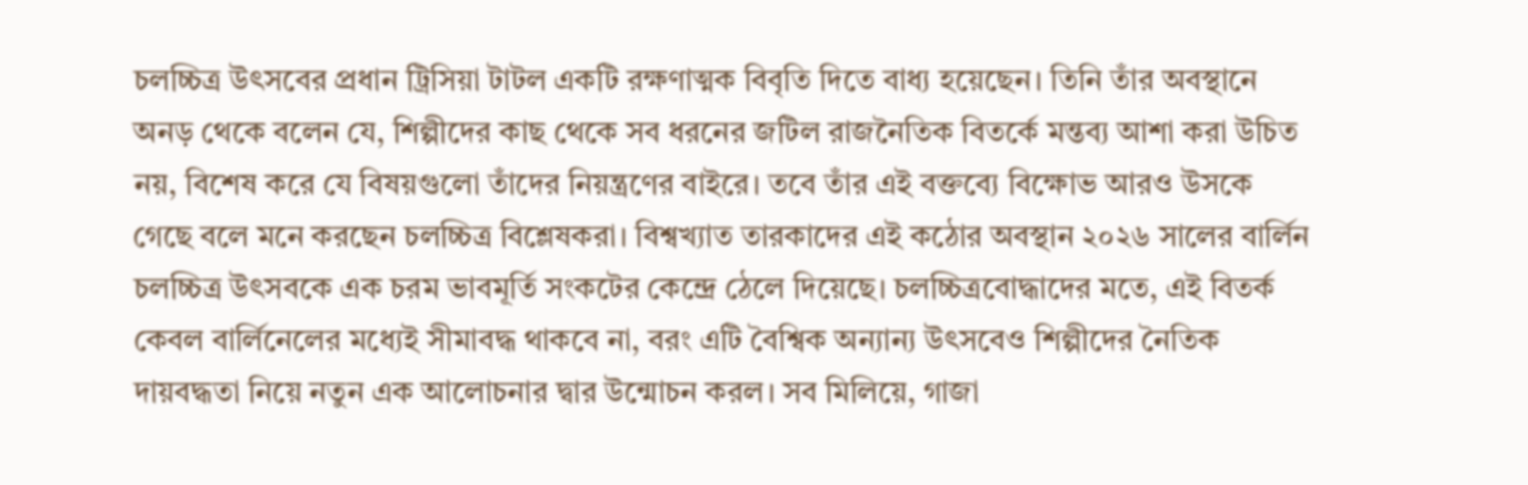চলচ্চিত্র উৎসবের প্রধান ট্রিসিয়া টাটল একটি রক্ষণাত্মক বিবৃতি দিতে বাধ্য হয়েছেন। তিনি তাঁর অবস্থানে অনড় থেকে বলেন যে, শিল্পীদের কাছ থেকে সব ধরনের জটিল রাজনৈতিক বিতর্কে মন্তব্য আশা করা উচিত নয়, বিশেষ করে যে বিষয়গুলো তাঁদের নিয়ন্ত্রণের বাইরে। তবে তাঁর এই বক্তব্যে বিক্ষোভ আরও উসকে গেছে বলে মনে করছেন চলচ্চিত্র বিশ্লেষকরা। বিশ্বখ্যাত তারকাদের এই কঠোর অবস্থান ২০২৬ সালের বার্লিন চলচ্চিত্র উৎসবকে এক চরম ভাবমূর্তি সংকটের কেন্দ্রে ঠেলে দিয়েছে। চলচ্চিত্রবোদ্ধাদের মতে, এই বিতর্ক কেবল বার্লিনেলের মধ্যেই সীমাবদ্ধ থাকবে না, বরং এটি বৈশ্বিক অন্যান্য উৎসবেও শিল্পীদের নৈতিক দায়বদ্ধতা নিয়ে নতুন এক আলোচনার দ্বার উন্মোচন করল। সব মিলিয়ে, গাজা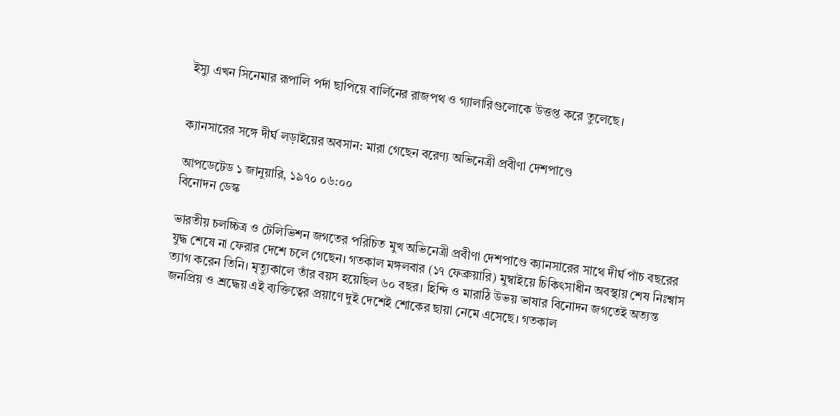ইস্যু এখন সিনেমার রূপালি পর্দা ছাপিয়ে বার্লিনের রাজপথ ও গ্যালারিগুলোকে উত্তপ্ত করে তুলেছে।


ক্যানসারের সঙ্গে দীর্ঘ লড়াইয়ের অবসান: মারা গেছেন বরেণ্য অভিনেত্রী প্রবীণা দেশপাণ্ডে

আপডেটেড ১ জানুয়ারি, ১৯৭০ ০৬:০০
বিনোদন ডেস্ক

ভারতীয় চলচ্চিত্র ও টেলিভিশন জগতের পরিচিত মুখ অভিনেত্রী প্রবীণা দেশপাণ্ডে ক্যানসারের সাথে দীর্ঘ পাঁচ বছরের যুদ্ধ শেষে না ফেরার দেশে চলে গেছেন। গতকাল মঙ্গলবার (১৭ ফেব্রুয়ারি) মুম্বাইয়ে চিকিৎসাধীন অবস্থায় শেষ নিঃশ্বাস ত্যাগ করেন তিনি। মৃত্যুকালে তাঁর বয়স হয়েছিল ৬০ বছর। হিন্দি ও মারাঠি উভয় ভাষার বিনোদন জগতেই অত্যন্ত জনপ্রিয় ও শ্রদ্ধেয় এই ব্যক্তিত্বের প্রয়াণে দুই দেশেই শোকের ছায়া নেমে এসেছে। গতকাল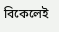বিকেলেই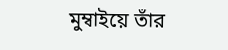মুম্বাইয়ে তাঁর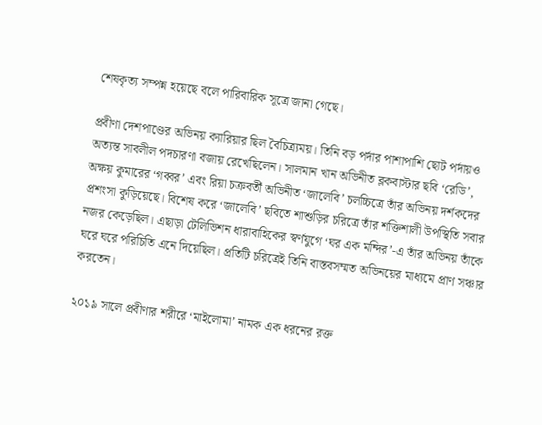শেষকৃত্য সম্পন্ন হয়েছে বলে পারিবারিক সূত্রে জানা গেছে।

প্রবীণা দেশপাণ্ডের অভিনয় ক্যারিয়ার ছিল বৈচিত্র্যময়। তিনি বড় পর্দার পাশাপাশি ছোট পর্দায়ও অত্যন্ত সাবলীল পদচারণা বজায় রেখেছিলেন। সালমান খান অভিনীত ব্লকবাস্টার ছবি ‘রেডি’, অক্ষয় কুমারের ‘গব্বর’ এবং রিয়া চক্রবর্তী অভিনীত ‘জালেবি’ চলচ্চিত্রে তাঁর অভিনয় দর্শকদের প্রশংসা কুড়িয়েছে। বিশেষ করে ‘জালেবি’ ছবিতে শাশুড়ির চরিত্রে তাঁর শক্তিশালী উপস্থিতি সবার নজর কেড়েছিল। এছাড়া টেলিভিশন ধারাবাহিকের স্বর্ণযুগে ‘ঘর এক মন্দির’-এ তাঁর অভিনয় তাঁকে ঘরে ঘরে পরিচিতি এনে দিয়েছিল। প্রতিটি চরিত্রেই তিনি বাস্তবসম্মত অভিনয়ের মাধ্যমে প্রাণ সঞ্চার করতেন।

২০১৯ সালে প্রবীণার শরীরে ‘মাইলোমা’ নামক এক ধরনের রক্ত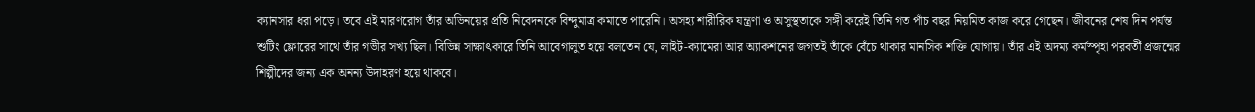ক্যানসার ধরা পড়ে। তবে এই মারণরোগ তাঁর অভিনয়ের প্রতি নিবেদনকে বিন্দুমাত্র কমাতে পারেনি। অসহ্য শারীরিক যন্ত্রণা ও অসুস্থতাকে সঙ্গী করেই তিনি গত পাঁচ বছর নিয়মিত কাজ করে গেছেন। জীবনের শেষ দিন পর্যন্ত শুটিং ফ্লোরের সাথে তাঁর গভীর সখ্য ছিল। বিভিন্ন সাক্ষাৎকারে তিনি আবেগালুত হয়ে বলতেন যে, লাইট-ক্যামেরা আর অ্যাকশনের জগতই তাঁকে বেঁচে থাকার মানসিক শক্তি যোগায়। তাঁর এই অদম্য কর্মস্পৃহা পরবর্তী প্রজন্মের শিল্পীদের জন্য এক অনন্য উদাহরণ হয়ে থাকবে।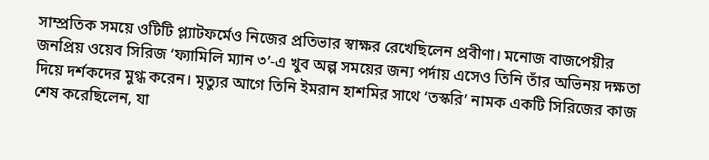সাম্প্রতিক সময়ে ওটিটি প্ল্যাটফর্মেও নিজের প্রতিভার স্বাক্ষর রেখেছিলেন প্রবীণা। মনোজ বাজপেয়ীর জনপ্রিয় ওয়েব সিরিজ ‘ফ্যামিলি ম্যান ৩’-এ খুব অল্প সময়ের জন্য পর্দায় এসেও তিনি তাঁর অভিনয় দক্ষতা দিয়ে দর্শকদের মুগ্ধ করেন। মৃত্যুর আগে তিনি ইমরান হাশমির সাথে ‘তস্করি’ নামক একটি সিরিজের কাজ শেষ করেছিলেন, যা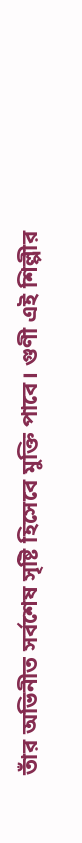তাঁর অভিনীত সর্বশেষ সৃষ্টি হিসেবে মুক্তি পাবে। গুণী এই শিল্পীর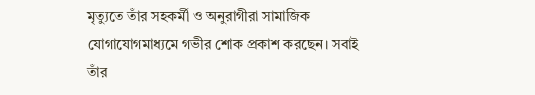মৃত্যুতে তাঁর সহকর্মী ও অনুরাগীরা সামাজিক যোগাযোগমাধ্যমে গভীর শোক প্রকাশ করছেন। সবাই তাঁর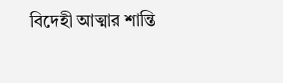বিদেহী আত্মার শান্তি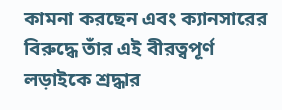কামনা করছেন এবং ক্যানসারের বিরুদ্ধে তাঁর এই বীরত্বপূর্ণ লড়াইকে শ্রদ্ধার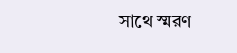সাথে স্মরণ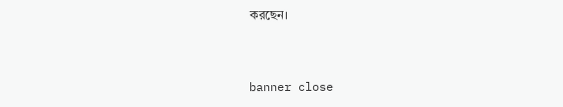করছেন।


banner close